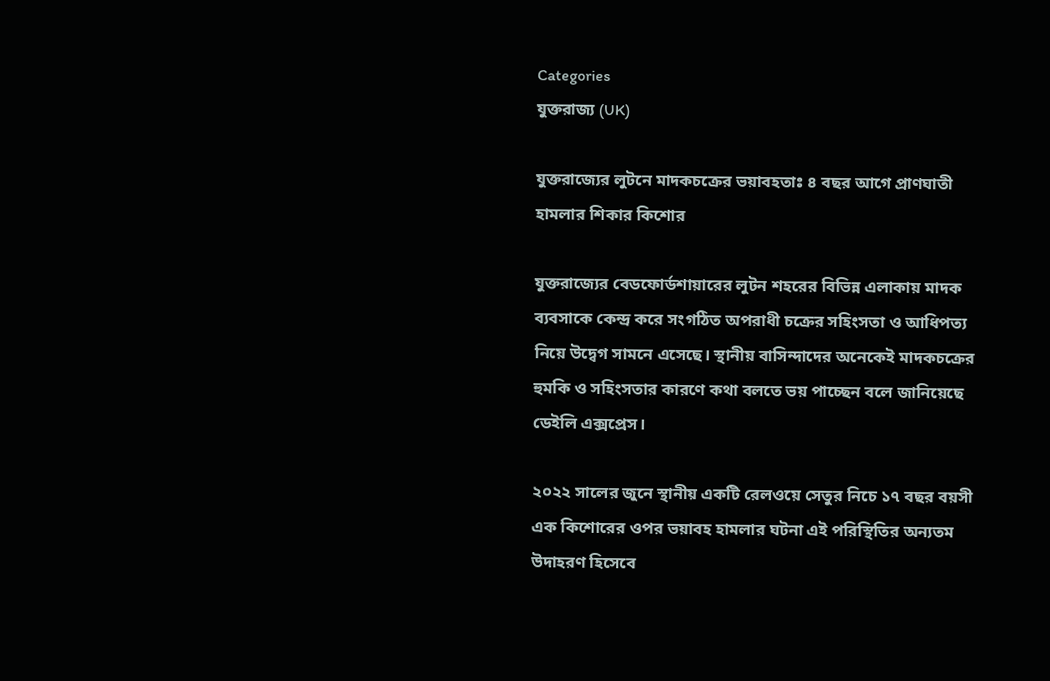Categories
যুক্তরাজ্য (UK)

যুক্তরাজ্যের লুটনে মাদকচক্রের ভয়াবহতাঃ ৪ বছর আগে প্রাণঘাতী হামলার শিকার কিশোর

যুক্তরাজ্যের বেডফোর্ডশায়ারের লুটন শহরের বিভিন্ন এলাকায় মাদক ব্যবসাকে কেন্দ্র করে সংগঠিত অপরাধী চক্রের সহিংসতা ও আধিপত্য নিয়ে উদ্বেগ সামনে এসেছে। স্থানীয় বাসিন্দাদের অনেকেই মাদকচক্রের হুমকি ও সহিংসতার কারণে কথা বলতে ভয় পাচ্ছেন বলে জানিয়েছে ডেইলি এক্সপ্রেস।

২০২২ সালের জুনে স্থানীয় একটি রেলওয়ে সেতুর নিচে ১৭ বছর বয়সী এক কিশোরের ওপর ভয়াবহ হামলার ঘটনা এই পরিস্থিতির অন্যতম উদাহরণ হিসেবে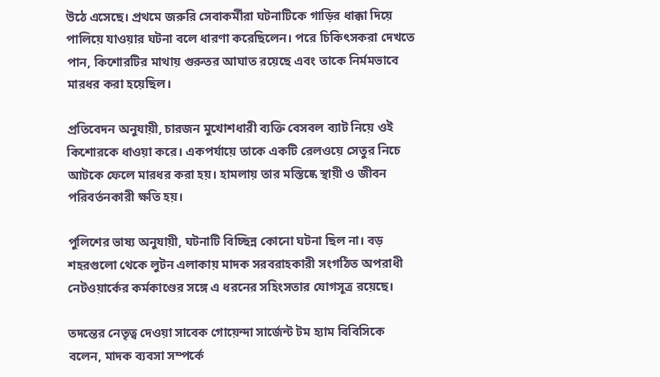উঠে এসেছে। প্রথমে জরুরি সেবাকর্মীরা ঘটনাটিকে গাড়ির ধাক্কা দিয়ে পালিয়ে যাওয়ার ঘটনা বলে ধারণা করেছিলেন। পরে চিকিৎসকরা দেখতে পান, কিশোরটির মাথায় গুরুতর আঘাত রয়েছে এবং তাকে নির্মমভাবে মারধর করা হয়েছিল।

প্রতিবেদন অনুযায়ী, চারজন মুখোশধারী ব্যক্তি বেসবল ব্যাট নিয়ে ওই কিশোরকে ধাওয়া করে। একপর্যায়ে তাকে একটি রেলওয়ে সেতুর নিচে আটকে ফেলে মারধর করা হয়। হামলায় তার মস্তিষ্কে স্থায়ী ও জীবন পরিবর্তনকারী ক্ষতি হয়।

পুলিশের ভাষ্য অনুযায়ী, ঘটনাটি বিচ্ছিন্ন কোনো ঘটনা ছিল না। বড় শহরগুলো থেকে লুটন এলাকায় মাদক সরবরাহকারী সংগঠিত অপরাধী নেটওয়ার্কের কর্মকাণ্ডের সঙ্গে এ ধরনের সহিংসতার যোগসূত্র রয়েছে।

তদন্তের নেতৃত্ব দেওয়া সাবেক গোয়েন্দা সার্জেন্ট টম হ্যাম বিবিসিকে বলেন, মাদক ব্যবসা সম্পর্কে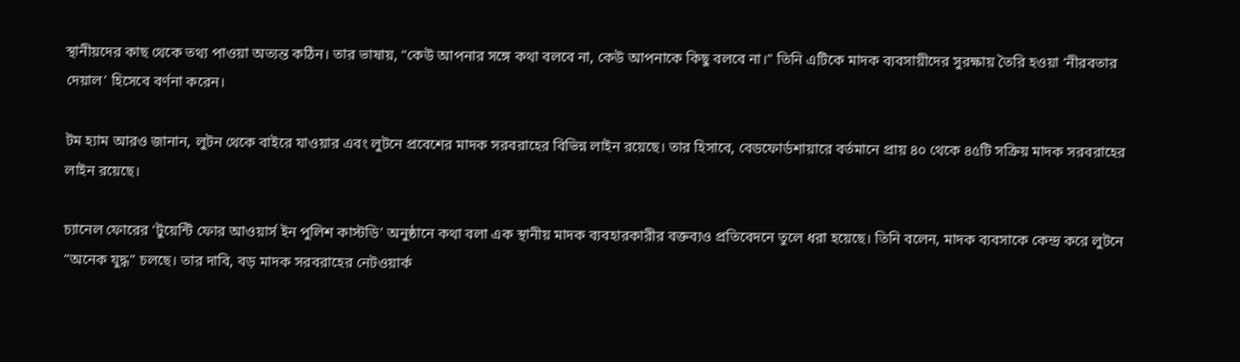স্থানীয়দের কাছ থেকে তথ্য পাওয়া অত্যন্ত কঠিন। তার ভাষায়, “কেউ আপনার সঙ্গে কথা বলবে না, কেউ আপনাকে কিছু বলবে না।” তিনি এটিকে মাদক ব্যবসায়ীদের সুরক্ষায় তৈরি হওয়া ‘নীরবতার দেয়াল’ হিসেবে বর্ণনা করেন।

টম হ্যাম আরও জানান, লুটন থেকে বাইরে যাওয়ার এবং লুটনে প্রবেশের মাদক সরবরাহের বিভিন্ন লাইন রয়েছে। তার হিসাবে, বেডফোর্ডশায়ারে বর্তমানে প্রায় ৪০ থেকে ৪৫টি সক্রিয় মাদক সরবরাহের লাইন রয়েছে।

চ্যানেল ফোরের ‘টুয়েন্টি ফোর আওয়ার্স ইন পুলিশ কাস্টডি’ অনুষ্ঠানে কথা বলা এক স্থানীয় মাদক ব্যবহারকারীর বক্তব্যও প্রতিবেদনে তুলে ধরা হয়েছে। তিনি বলেন, মাদক ব্যবসাকে কেন্দ্র করে লুটনে “অনেক যুদ্ধ” চলছে। তার দাবি, বড় মাদক সরবরাহের নেটওয়ার্ক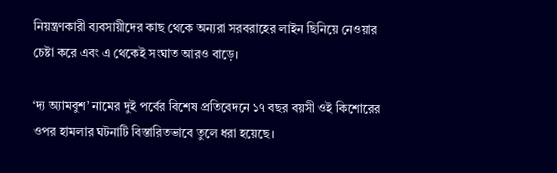নিয়ন্ত্রণকারী ব্যবসায়ীদের কাছ থেকে অন্যরা সরবরাহের লাইন ছিনিয়ে নেওয়ার চেষ্টা করে এবং এ থেকেই সংঘাত আরও বাড়ে।

‘দ্য অ্যামবুশ’ নামের দুই পর্বের বিশেষ প্রতিবেদনে ১৭ বছর বয়সী ওই কিশোরের ওপর হামলার ঘটনাটি বিস্তারিতভাবে তুলে ধরা হয়েছে।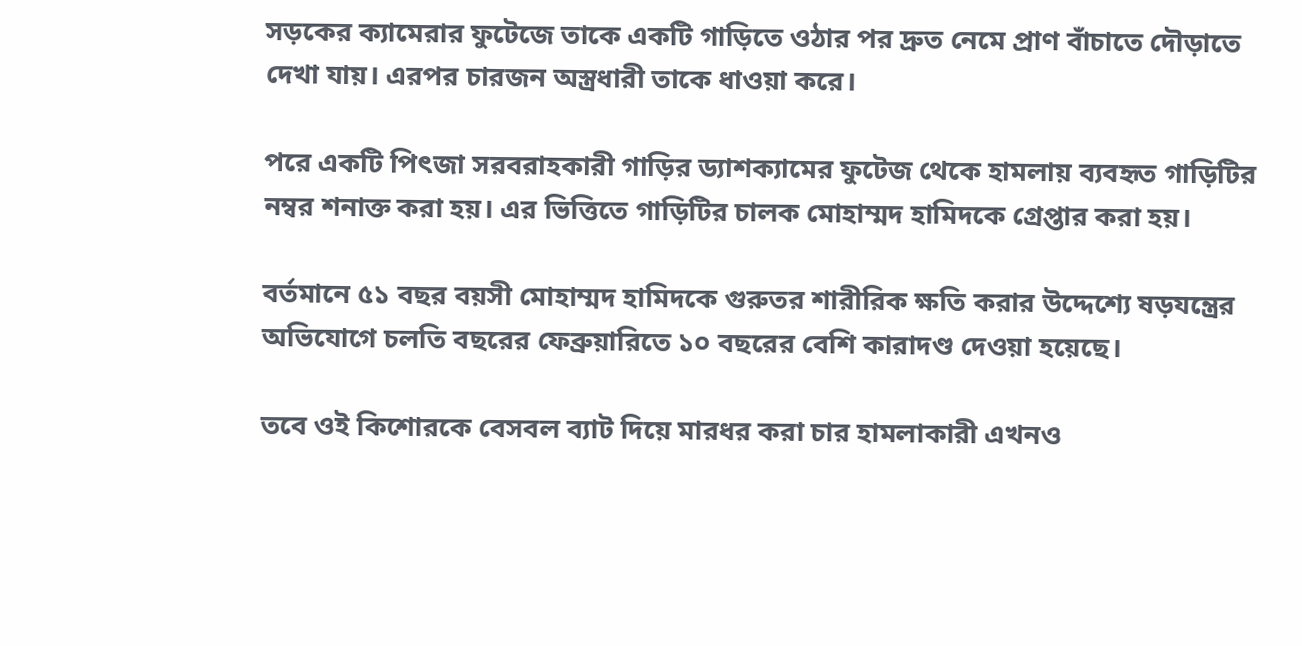সড়কের ক্যামেরার ফুটেজে তাকে একটি গাড়িতে ওঠার পর দ্রুত নেমে প্রাণ বাঁচাতে দৌড়াতে দেখা যায়। এরপর চারজন অস্ত্রধারী তাকে ধাওয়া করে।

পরে একটি পিৎজা সরবরাহকারী গাড়ির ড্যাশক্যামের ফুটেজ থেকে হামলায় ব্যবহৃত গাড়িটির নম্বর শনাক্ত করা হয়। এর ভিত্তিতে গাড়িটির চালক মোহাম্মদ হামিদকে গ্রেপ্তার করা হয়।

বর্তমানে ৫১ বছর বয়সী মোহাম্মদ হামিদকে গুরুতর শারীরিক ক্ষতি করার উদ্দেশ্যে ষড়যন্ত্রের অভিযোগে চলতি বছরের ফেব্রুয়ারিতে ১০ বছরের বেশি কারাদণ্ড দেওয়া হয়েছে।

তবে ওই কিশোরকে বেসবল ব্যাট দিয়ে মারধর করা চার হামলাকারী এখনও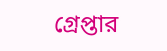গ্রেপ্তার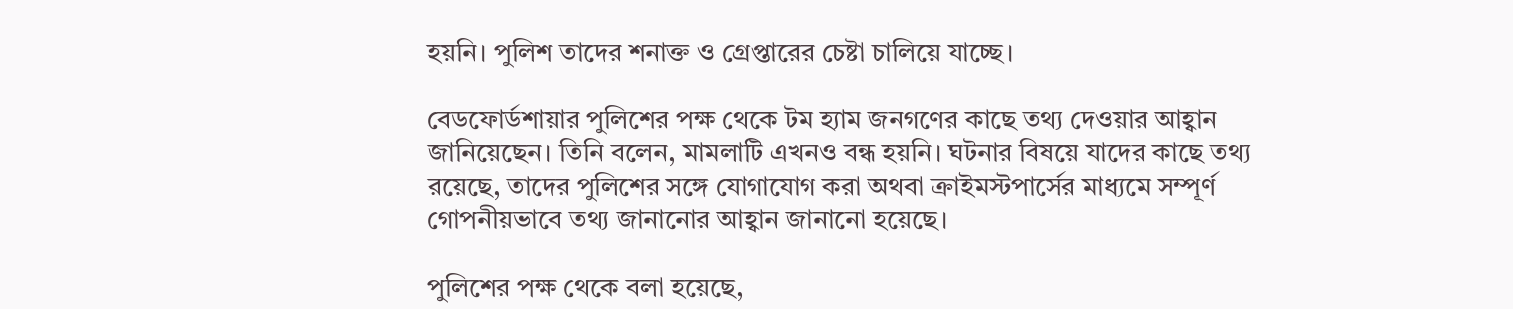হয়নি। পুলিশ তাদের শনাক্ত ও গ্রেপ্তারের চেষ্টা চালিয়ে যাচ্ছে।

বেডফোর্ডশায়ার পুলিশের পক্ষ থেকে টম হ্যাম জনগণের কাছে তথ্য দেওয়ার আহ্বান জানিয়েছেন। তিনি বলেন, মামলাটি এখনও বন্ধ হয়নি। ঘটনার বিষয়ে যাদের কাছে তথ্য রয়েছে, তাদের পুলিশের সঙ্গে যোগাযোগ করা অথবা ক্রাইমস্টপার্সের মাধ্যমে সম্পূর্ণ গোপনীয়ভাবে তথ্য জানানোর আহ্বান জানানো হয়েছে।

পুলিশের পক্ষ থেকে বলা হয়েছে,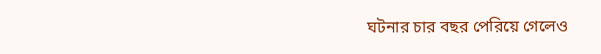ঘটনার চার বছর পেরিয়ে গেলেও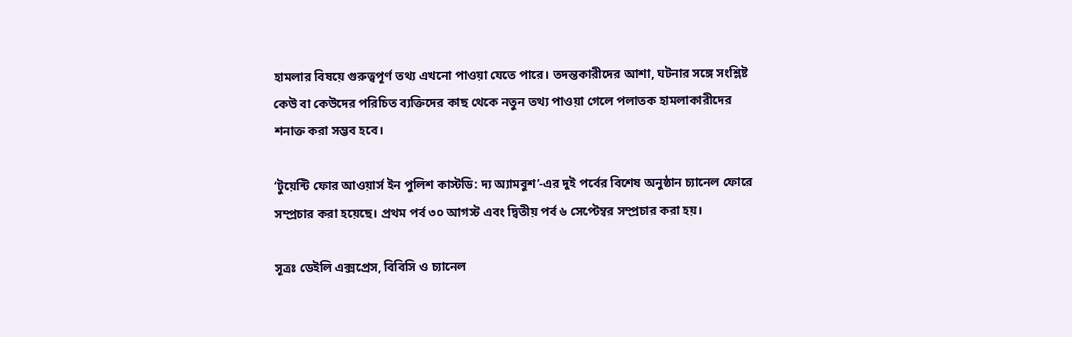হামলার বিষয়ে গুরুত্বপূর্ণ তথ্য এখনো পাওয়া যেতে পারে। তদন্তকারীদের আশা, ঘটনার সঙ্গে সংশ্লিষ্ট কেউ বা কেউদের পরিচিত ব্যক্তিদের কাছ থেকে নতুন তথ্য পাওয়া গেলে পলাতক হামলাকারীদের শনাক্ত করা সম্ভব হবে।

‘টুয়েন্টি ফোর আওয়ার্স ইন পুলিশ কাস্টডি: দ্য অ্যামবুশ’-এর দুই পর্বের বিশেষ অনুষ্ঠান চ্যানেল ফোরে সম্প্রচার করা হয়েছে। প্রথম পর্ব ৩০ আগস্ট এবং দ্বিতীয় পর্ব ৬ সেপ্টেম্বর সম্প্রচার করা হয়।

সূত্রঃ ডেইলি এক্সপ্রেস, বিবিসি ও চ্যানেল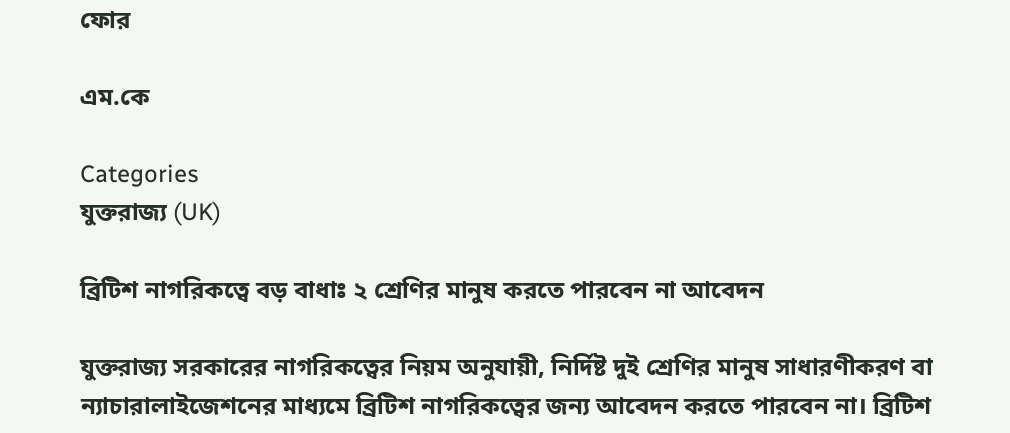ফোর

এম.কে

Categories
যুক্তরাজ্য (UK)

ব্রিটিশ নাগরিকত্বে বড় বাধাঃ ২ শ্রেণির মানুষ করতে পারবেন না আবেদন

যুক্তরাজ্য সরকারের নাগরিকত্বের নিয়ম অনুযায়ী, নির্দিষ্ট দুই শ্রেণির মানুষ সাধারণীকরণ বা ন্যাচারালাইজেশনের মাধ্যমে ব্রিটিশ নাগরিকত্বের জন্য আবেদন করতে পারবেন না। ব্রিটিশ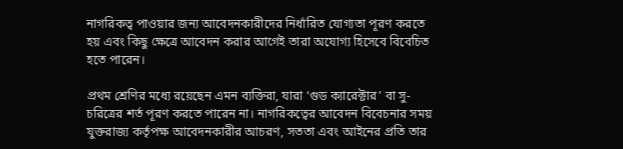নাগরিকত্ব পাওয়ার জন্য আবেদনকারীদের নির্ধারিত যোগ্যতা পূরণ করতে হয় এবং কিছু ক্ষেত্রে আবেদন করার আগেই তারা অযোগ্য হিসেবে বিবেচিত হতে পারেন।

প্রথম শ্রেণির মধ্যে রয়েছেন এমন ব্যক্তিরা, যারা ‘গুড ক্যারেক্টার’ বা সু-চরিত্রের শর্ত পূরণ করতে পারেন না। নাগরিকত্বের আবেদন বিবেচনার সময় যুক্তরাজ্য কর্তৃপক্ষ আবেদনকারীর আচরণ, সততা এবং আইনের প্রতি তার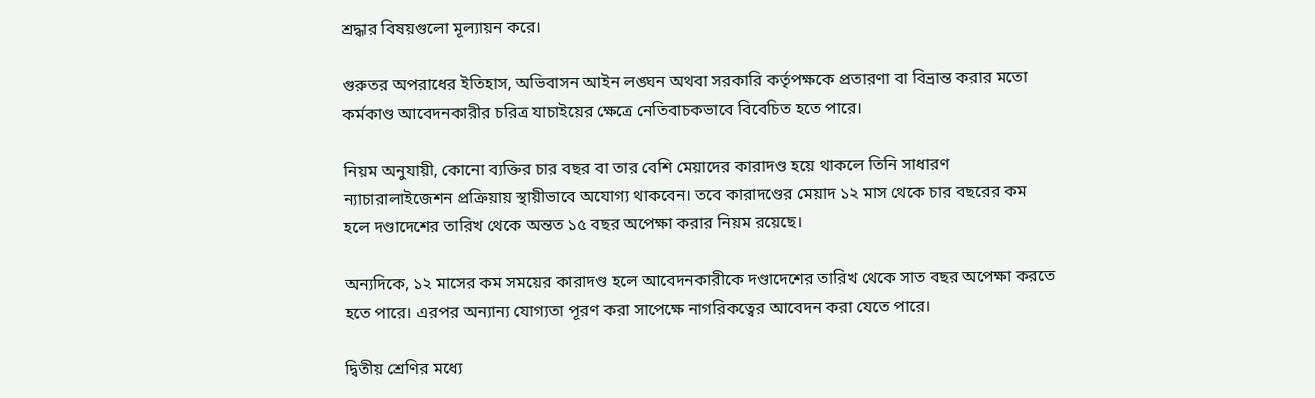শ্রদ্ধার বিষয়গুলো মূল্যায়ন করে।

গুরুতর অপরাধের ইতিহাস, অভিবাসন আইন লঙ্ঘন অথবা সরকারি কর্তৃপক্ষকে প্রতারণা বা বিভ্রান্ত করার মতো কর্মকাণ্ড আবেদনকারীর চরিত্র যাচাইয়ের ক্ষেত্রে নেতিবাচকভাবে বিবেচিত হতে পারে।

নিয়ম অনুযায়ী, কোনো ব্যক্তির চার বছর বা তার বেশি মেয়াদের কারাদণ্ড হয়ে থাকলে তিনি সাধারণ ন্যাচারালাইজেশন প্রক্রিয়ায় স্থায়ীভাবে অযোগ্য থাকবেন। তবে কারাদণ্ডের মেয়াদ ১২ মাস থেকে চার বছরের কম হলে দণ্ডাদেশের তারিখ থেকে অন্তত ১৫ বছর অপেক্ষা করার নিয়ম রয়েছে।

অন্যদিকে, ১২ মাসের কম সময়ের কারাদণ্ড হলে আবেদনকারীকে দণ্ডাদেশের তারিখ থেকে সাত বছর অপেক্ষা করতে হতে পারে। এরপর অন্যান্য যোগ্যতা পূরণ করা সাপেক্ষে নাগরিকত্বের আবেদন করা যেতে পারে।

দ্বিতীয় শ্রেণির মধ্যে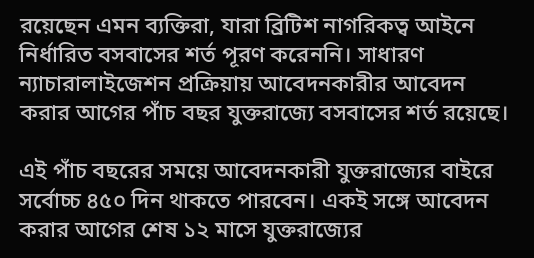রয়েছেন এমন ব্যক্তিরা, যারা ব্রিটিশ নাগরিকত্ব আইনে নির্ধারিত বসবাসের শর্ত পূরণ করেননি। সাধারণ ন্যাচারালাইজেশন প্রক্রিয়ায় আবেদনকারীর আবেদন করার আগের পাঁচ বছর যুক্তরাজ্যে বসবাসের শর্ত রয়েছে।

এই পাঁচ বছরের সময়ে আবেদনকারী যুক্তরাজ্যের বাইরে সর্বোচ্চ ৪৫০ দিন থাকতে পারবেন। একই সঙ্গে আবেদন করার আগের শেষ ১২ মাসে যুক্তরাজ্যের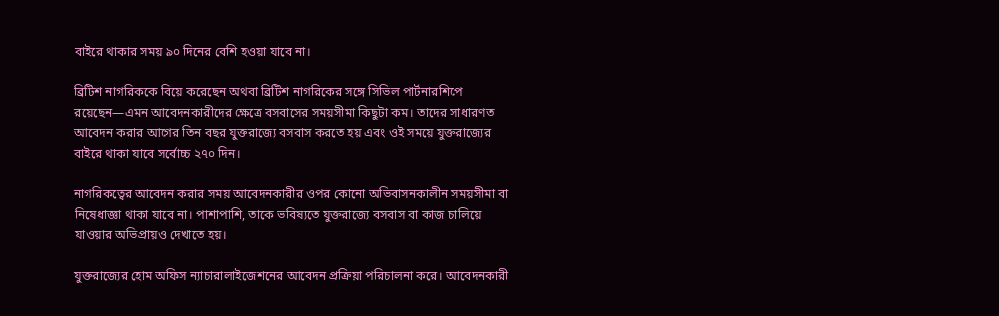বাইরে থাকার সময় ৯০ দিনের বেশি হওয়া যাবে না।

ব্রিটিশ নাগরিককে বিয়ে করেছেন অথবা ব্রিটিশ নাগরিকের সঙ্গে সিভিল পার্টনারশিপে রয়েছেন—এমন আবেদনকারীদের ক্ষেত্রে বসবাসের সময়সীমা কিছুটা কম। তাদের সাধারণত আবেদন করার আগের তিন বছর যুক্তরাজ্যে বসবাস করতে হয় এবং ওই সময়ে যুক্তরাজ্যের বাইরে থাকা যাবে সর্বোচ্চ ২৭০ দিন।

নাগরিকত্বের আবেদন করার সময় আবেদনকারীর ওপর কোনো অভিবাসনকালীন সময়সীমা বা নিষেধাজ্ঞা থাকা যাবে না। পাশাপাশি, তাকে ভবিষ্যতে যুক্তরাজ্যে বসবাস বা কাজ চালিয়ে যাওয়ার অভিপ্রায়ও দেখাতে হয়।

যুক্তরাজ্যের হোম অফিস ন্যাচারালাইজেশনের আবেদন প্রক্রিয়া পরিচালনা করে। আবেদনকারী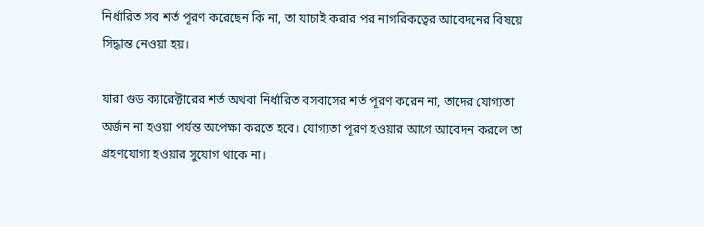নির্ধারিত সব শর্ত পূরণ করেছেন কি না, তা যাচাই করার পর নাগরিকত্বের আবেদনের বিষয়ে সিদ্ধান্ত নেওয়া হয়।

যারা গুড ক্যারেক্টারের শর্ত অথবা নির্ধারিত বসবাসের শর্ত পূরণ করেন না, তাদের যোগ্যতা অর্জন না হওয়া পর্যন্ত অপেক্ষা করতে হবে। যোগ্যতা পূরণ হওয়ার আগে আবেদন করলে তা গ্রহণযোগ্য হওয়ার সুযোগ থাকে না।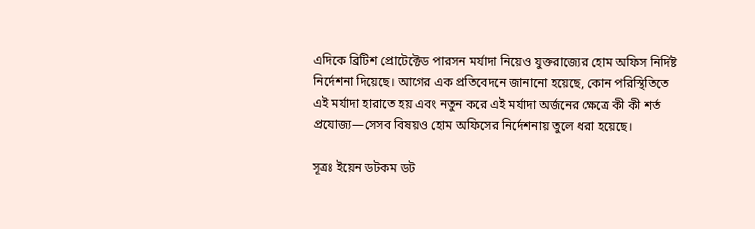এদিকে ব্রিটিশ প্রোটেক্টেড পারসন মর্যাদা নিয়েও যুক্তরাজ্যের হোম অফিস নির্দিষ্ট নির্দেশনা দিয়েছে। আগের এক প্রতিবেদনে জানানো হয়েছে, কোন পরিস্থিতিতে এই মর্যাদা হারাতে হয় এবং নতুন করে এই মর্যাদা অর্জনের ক্ষেত্রে কী কী শর্ত প্রযোজ্য—সেসব বিষয়ও হোম অফিসের নির্দেশনায় তুলে ধরা হয়েছে।

সূত্রঃ ইয়েন ডটকম ডট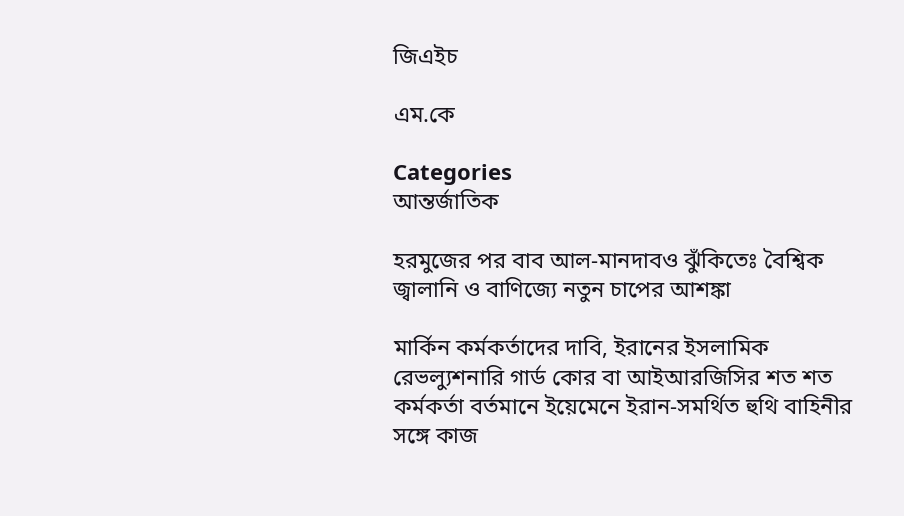জিএইচ

এম.কে

Categories
আন্তর্জাতিক

হরমুজের পর বাব আল-মানদাবও ঝুঁকিতেঃ বৈশ্বিক জ্বালানি ও বাণিজ্যে নতুন চাপের আশঙ্কা

মার্কিন কর্মকর্তাদের দাবি, ইরানের ইসলামিক রেভল্যুশনারি গার্ড কোর বা আইআরজিসির শত শত কর্মকর্তা বর্তমানে ইয়েমেনে ইরান-সমর্থিত হুথি বাহিনীর সঙ্গে কাজ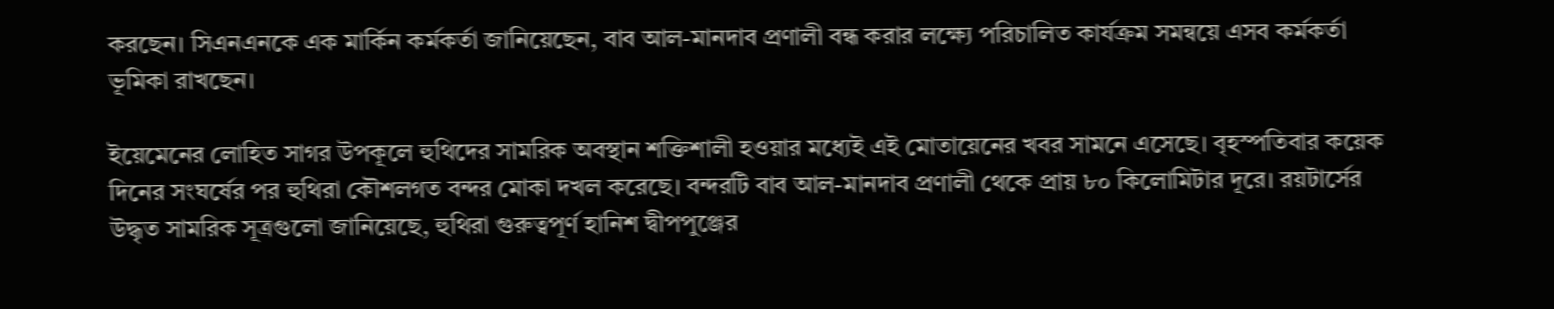করছেন। সিএনএনকে এক মার্কিন কর্মকর্তা জানিয়েছেন, বাব আল-মানদাব প্রণালী বন্ধ করার লক্ষ্যে পরিচালিত কার্যক্রম সমন্বয়ে এসব কর্মকর্তা ভূমিকা রাখছেন।

ইয়েমেনের লোহিত সাগর উপকূলে হুথিদের সামরিক অবস্থান শক্তিশালী হওয়ার মধ্যেই এই মোতায়েনের খবর সামনে এসেছে। বৃহস্পতিবার কয়েক দিনের সংঘর্ষের পর হুথিরা কৌশলগত বন্দর মোকা দখল করেছে। বন্দরটি বাব আল-মানদাব প্রণালী থেকে প্রায় ৮০ কিলোমিটার দূরে। রয়টার্সের উদ্ধৃত সামরিক সূত্রগুলো জানিয়েছে, হুথিরা গুরুত্বপূর্ণ হানিশ দ্বীপপুঞ্জের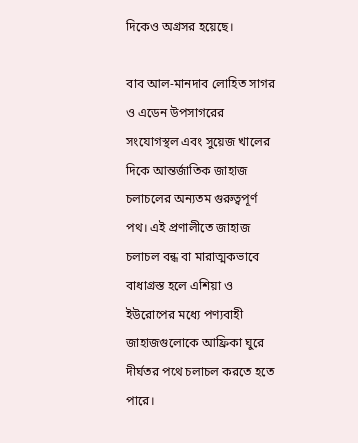দিকেও অগ্রসর হয়েছে।

বাব আল-মানদাব লোহিত সাগর ও এডেন উপসাগরের সংযোগস্থল এবং সুয়েজ খালের দিকে আন্তর্জাতিক জাহাজ চলাচলের অন্যতম গুরুত্বপূর্ণ পথ। এই প্রণালীতে জাহাজ চলাচল বন্ধ বা মারাত্মকভাবে বাধাগ্রস্ত হলে এশিয়া ও ইউরোপের মধ্যে পণ্যবাহী জাহাজগুলোকে আফ্রিকা ঘুরে দীর্ঘতর পথে চলাচল করতে হতে পারে।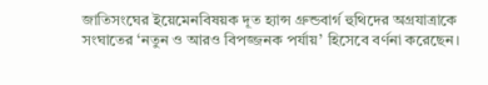জাতিসংঘের ইয়েমেনবিষয়ক দূত হ্যান্স গ্রুন্ডবার্গ হুথিদের অগ্রযাত্রাকে সংঘাতের ‘নতুন ও আরও বিপজ্জনক পর্যায়’ হিসেবে বর্ণনা করেছেন।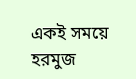একই সময়ে হরমুজ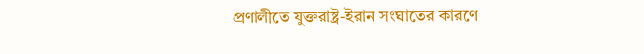প্রণালীতে যুক্তরাষ্ট্র-ইরান সংঘাতের কারণে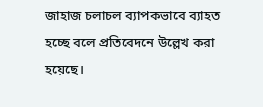জাহাজ চলাচল ব্যাপকভাবে ব্যাহত হচ্ছে বলে প্রতিবেদনে উল্লেখ করা হয়েছে।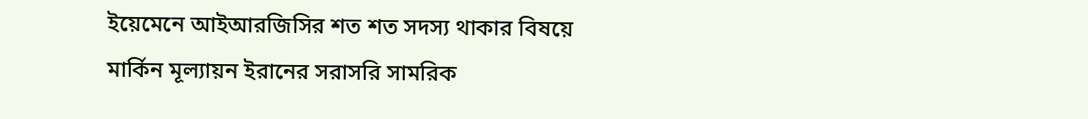ইয়েমেনে আইআরজিসির শত শত সদস্য থাকার বিষয়ে মার্কিন মূল্যায়ন ইরানের সরাসরি সামরিক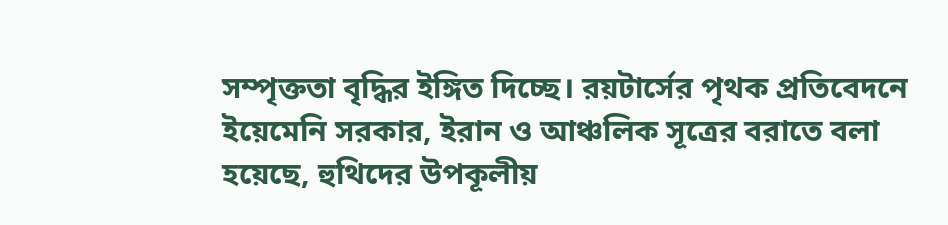সম্পৃক্ততা বৃদ্ধির ইঙ্গিত দিচ্ছে। রয়টার্সের পৃথক প্রতিবেদনে ইয়েমেনি সরকার, ইরান ও আঞ্চলিক সূত্রের বরাতে বলা হয়েছে, হুথিদের উপকূলীয়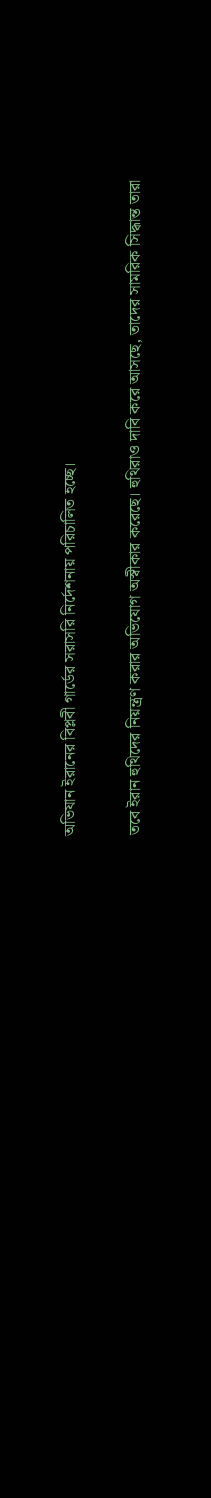অভিযান ইরানের বিপ্লবী গার্ডের সরাসরি নির্দেশনায় পরিচালিত হচ্ছে।

তবে ইরান হুথিদের নিয়ন্ত্রণ করার অভিযোগ অস্বীকার করেছে। হুথিরাও দাবি করে আসছে, তাদের সামরিক সিদ্ধান্ত তারা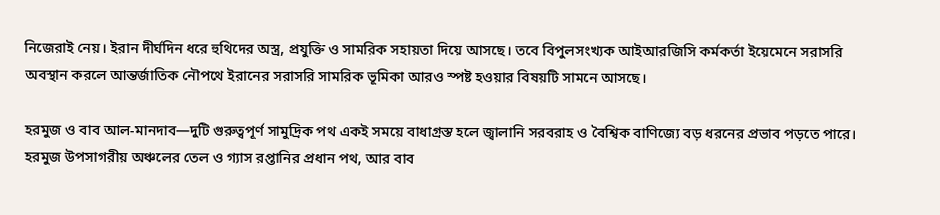নিজেরাই নেয়। ইরান দীর্ঘদিন ধরে হুথিদের অস্ত্র, প্রযুক্তি ও সামরিক সহায়তা দিয়ে আসছে। তবে বিপুলসংখ্যক আইআরজিসি কর্মকর্তা ইয়েমেনে সরাসরি অবস্থান করলে আন্তর্জাতিক নৌপথে ইরানের সরাসরি সামরিক ভূমিকা আরও স্পষ্ট হওয়ার বিষয়টি সামনে আসছে।

হরমুজ ও বাব আল-মানদাব—দুটি গুরুত্বপূর্ণ সামুদ্রিক পথ একই সময়ে বাধাগ্রস্ত হলে জ্বালানি সরবরাহ ও বৈশ্বিক বাণিজ্যে বড় ধরনের প্রভাব পড়তে পারে। হরমুজ উপসাগরীয় অঞ্চলের তেল ও গ্যাস রপ্তানির প্রধান পথ, আর বাব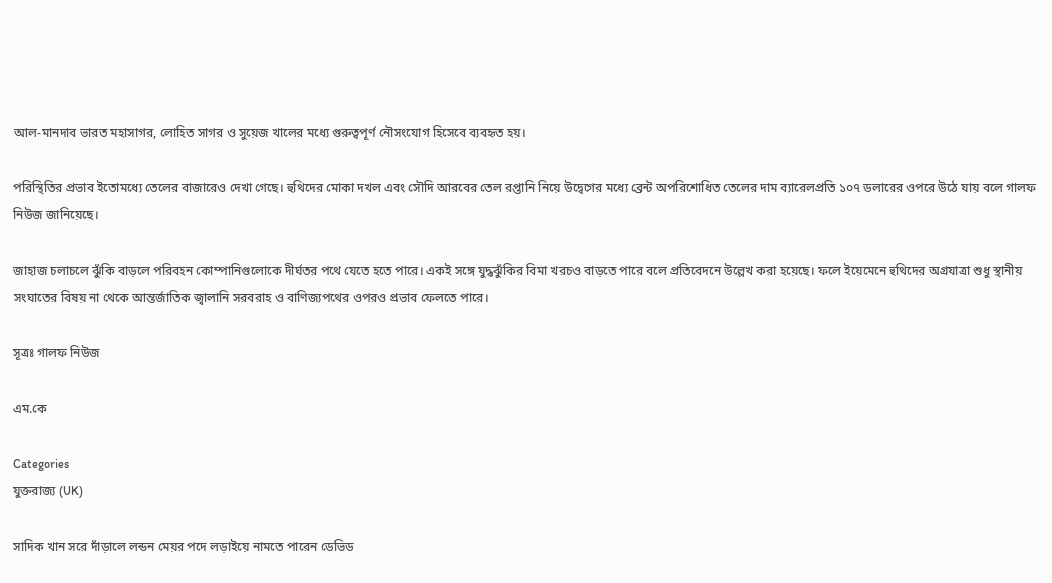আল-মানদাব ভারত মহাসাগর, লোহিত সাগর ও সুয়েজ খালের মধ্যে গুরুত্বপূর্ণ নৌসংযোগ হিসেবে ব্যবহৃত হয়।

পরিস্থিতির প্রভাব ইতোমধ্যে তেলের বাজারেও দেখা গেছে। হুথিদের মোকা দখল এবং সৌদি আরবের তেল রপ্তানি নিয়ে উদ্বেগের মধ্যে ব্রেন্ট অপরিশোধিত তেলের দাম ব্যারেলপ্রতি ১০৭ ডলারের ওপরে উঠে যায় বলে গালফ নিউজ জানিয়েছে।

জাহাজ চলাচলে ঝুঁকি বাড়লে পরিবহন কোম্পানিগুলোকে দীর্ঘতর পথে যেতে হতে পারে। একই সঙ্গে যুদ্ধঝুঁকির বিমা খরচও বাড়তে পারে বলে প্রতিবেদনে উল্লেখ করা হয়েছে। ফলে ইয়েমেনে হুথিদের অগ্রযাত্রা শুধু স্থানীয় সংঘাতের বিষয় না থেকে আন্তর্জাতিক জ্বালানি সরবরাহ ও বাণিজ্যপথের ওপরও প্রভাব ফেলতে পারে।

সূত্রঃ গালফ নিউজ

এম.কে

Categories
যুক্তরাজ্য (UK)

সাদিক খান সরে দাঁড়ালে লন্ডন মেয়র পদে লড়াইয়ে নামতে পারেন ডেভিড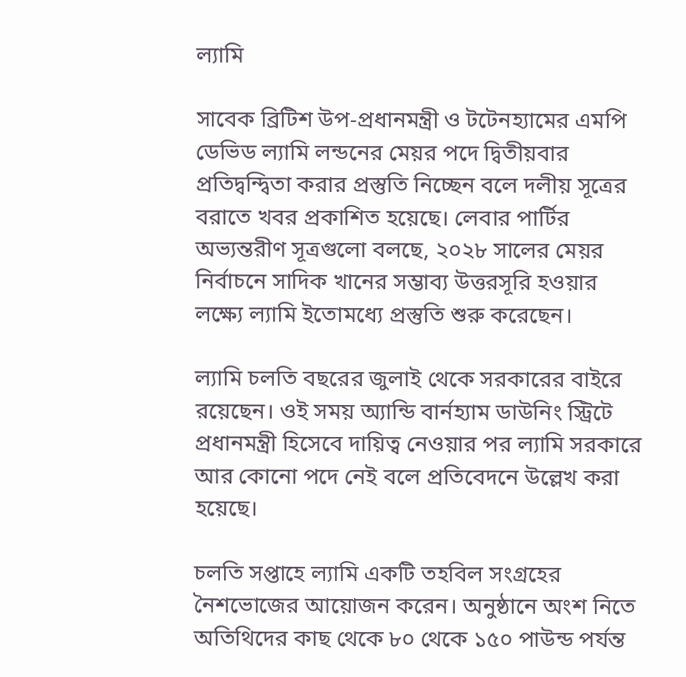ল্যামি

সাবেক ব্রিটিশ উপ-প্রধানমন্ত্রী ও টটেনহ্যামের এমপি ডেভিড ল্যামি লন্ডনের মেয়র পদে দ্বিতীয়বার প্রতিদ্বন্দ্বিতা করার প্রস্তুতি নিচ্ছেন বলে দলীয় সূত্রের বরাতে খবর প্রকাশিত হয়েছে। লেবার পার্টির অভ্যন্তরীণ সূত্রগুলো বলছে, ২০২৮ সালের মেয়র নির্বাচনে সাদিক খানের সম্ভাব্য উত্তরসূরি হওয়ার লক্ষ্যে ল্যামি ইতোমধ্যে প্রস্তুতি শুরু করেছেন।

ল্যামি চলতি বছরের জুলাই থেকে সরকারের বাইরে রয়েছেন। ওই সময় অ্যান্ডি বার্নহ্যাম ডাউনিং স্ট্রিটে প্রধানমন্ত্রী হিসেবে দায়িত্ব নেওয়ার পর ল্যামি সরকারে আর কোনো পদে নেই বলে প্রতিবেদনে উল্লেখ করা হয়েছে।

চলতি সপ্তাহে ল্যামি একটি তহবিল সংগ্রহের নৈশভোজের আয়োজন করেন। অনুষ্ঠানে অংশ নিতে অতিথিদের কাছ থেকে ৮০ থেকে ১৫০ পাউন্ড পর্যন্ত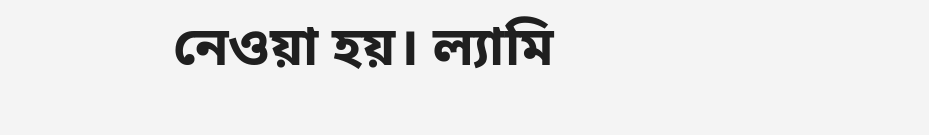নেওয়া হয়। ল্যামি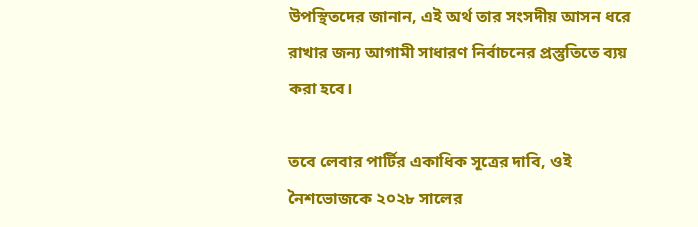উপস্থিতদের জানান, এই অর্থ তার সংসদীয় আসন ধরে রাখার জন্য আগামী সাধারণ নির্বাচনের প্রস্তুতিতে ব্যয় করা হবে।

তবে লেবার পার্টির একাধিক সূত্রের দাবি, ওই নৈশভোজকে ২০২৮ সালের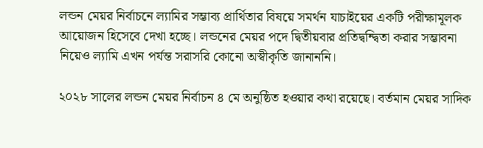লন্ডন মেয়র নির্বাচনে ল্যামির সম্ভাব্য প্রার্থিতার বিষয়ে সমর্থন যাচাইয়ের একটি পরীক্ষামূলক আয়োজন হিসেবে দেখা হচ্ছে। লন্ডনের মেয়র পদে দ্বিতীয়বার প্রতিদ্বন্দ্বিতা করার সম্ভাবনা নিয়েও ল্যামি এখন পর্যন্ত সরাসরি কোনো অস্বীকৃতি জানাননি।

২০২৮ সালের লন্ডন মেয়র নির্বাচন ৪ মে অনুষ্ঠিত হওয়ার কথা রয়েছে। বর্তমান মেয়র সাদিক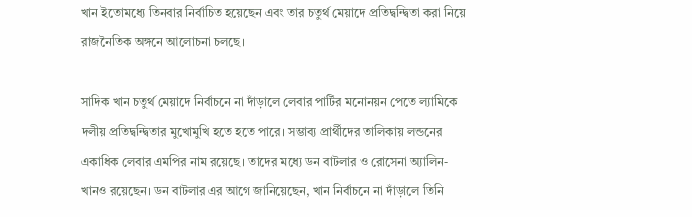খান ইতোমধ্যে তিনবার নির্বাচিত হয়েছেন এবং তার চতুর্থ মেয়াদে প্রতিদ্বন্দ্বিতা করা নিয়ে রাজনৈতিক অঙ্গনে আলোচনা চলছে।

সাদিক খান চতুর্থ মেয়াদে নির্বাচনে না দাঁড়ালে লেবার পার্টির মনোনয়ন পেতে ল্যামিকে দলীয় প্রতিদ্বন্দ্বিতার মুখোমুখি হতে হতে পারে। সম্ভাব্য প্রার্থীদের তালিকায় লন্ডনের একাধিক লেবার এমপির নাম রয়েছে। তাদের মধ্যে ডন বাটলার ও রোসেনা অ্যালিন-খানও রয়েছেন। ডন বাটলার এর আগে জানিয়েছেন, খান নির্বাচনে না দাঁড়ালে তিনি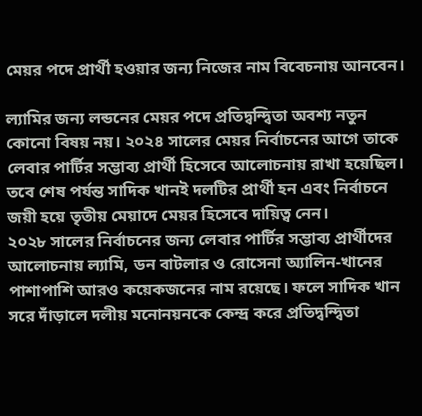মেয়র পদে প্রার্থী হওয়ার জন্য নিজের নাম বিবেচনায় আনবেন।

ল্যামির জন্য লন্ডনের মেয়র পদে প্রতিদ্বন্দ্বিতা অবশ্য নতুন কোনো বিষয় নয়। ২০২৪ সালের মেয়র নির্বাচনের আগে তাকে লেবার পার্টির সম্ভাব্য প্রার্থী হিসেবে আলোচনায় রাখা হয়েছিল। তবে শেষ পর্যন্ত সাদিক খানই দলটির প্রার্থী হন এবং নির্বাচনে জয়ী হয়ে তৃতীয় মেয়াদে মেয়র হিসেবে দায়িত্ব নেন।
২০২৮ সালের নির্বাচনের জন্য লেবার পার্টির সম্ভাব্য প্রার্থীদের আলোচনায় ল্যামি, ডন বাটলার ও রোসেনা অ্যালিন-খানের পাশাপাশি আরও কয়েকজনের নাম রয়েছে। ফলে সাদিক খান সরে দাঁড়ালে দলীয় মনোনয়নকে কেন্দ্র করে প্রতিদ্বন্দ্বিতা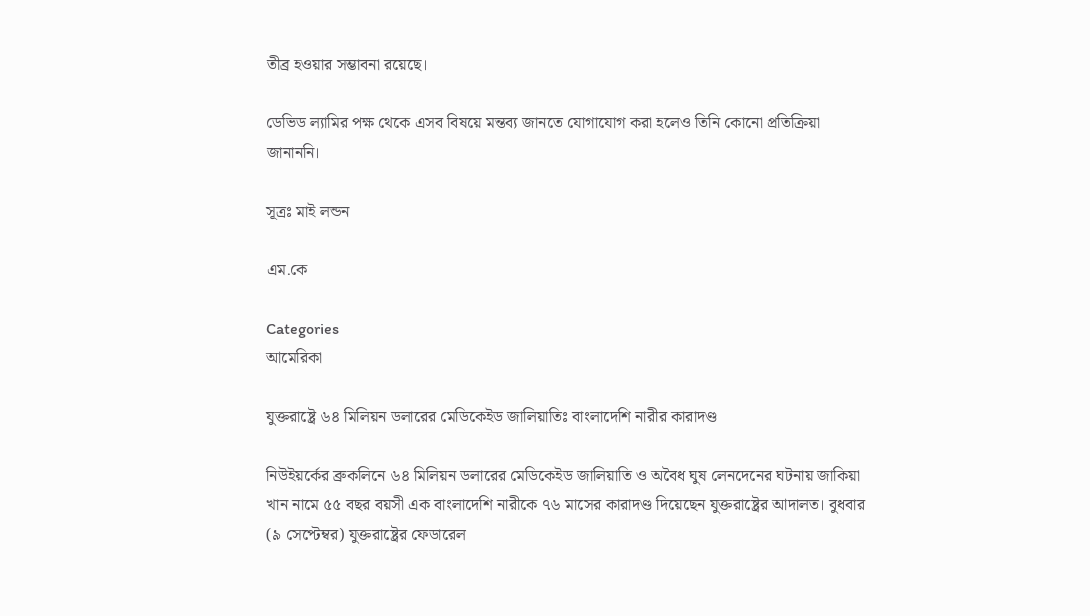তীব্র হওয়ার সম্ভাবনা রয়েছে।

ডেভিড ল্যামির পক্ষ থেকে এসব বিষয়ে মন্তব্য জানতে যোগাযোগ করা হলেও তিনি কোনো প্রতিক্রিয়া জানাননি।

সূত্রঃ মাই লন্ডন

এম.কে

Categories
আমেরিকা

যুক্তরাষ্ট্রে ৬৪ মিলিয়ন ডলারের মেডিকেইড জালিয়াতিঃ বাংলাদেশি নারীর কারাদণ্ড

নিউইয়র্কের ব্রুকলিনে ৬৪ মিলিয়ন ডলারের মেডিকেইড জালিয়াতি ও অবৈধ ঘুষ লেনদেনের ঘটনায় জাকিয়া খান নামে ৫৫ বছর বয়সী এক বাংলাদেশি নারীকে ৭৬ মাসের কারাদণ্ড দিয়েছেন যুক্তরাষ্ট্রের আদালত। বুধবার (৯ সেপ্টেম্বর) যুক্তরাষ্ট্রের ফেডারেল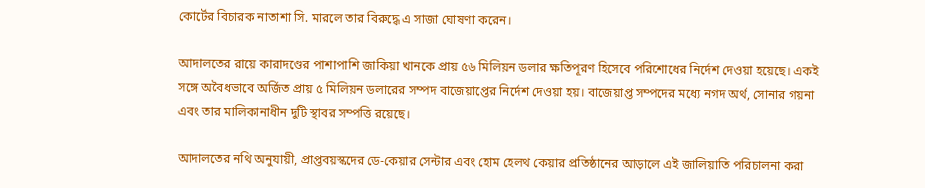কোর্টের বিচারক নাতাশা সি. মারলে তার বিরুদ্ধে এ সাজা ঘোষণা করেন।

আদালতের রায়ে কারাদণ্ডের পাশাপাশি জাকিয়া খানকে প্রায় ৫৬ মিলিয়ন ডলার ক্ষতিপূরণ হিসেবে পরিশোধের নির্দেশ দেওয়া হয়েছে। একই সঙ্গে অবৈধভাবে অর্জিত প্রায় ৫ মিলিয়ন ডলারের সম্পদ বাজেয়াপ্তের নির্দেশ দেওয়া হয়। বাজেয়াপ্ত সম্পদের মধ্যে নগদ অর্থ, সোনার গয়না এবং তার মালিকানাধীন দুটি স্থাবর সম্পত্তি রয়েছে।

আদালতের নথি অনুযায়ী, প্রাপ্তবয়স্কদের ডে-কেয়ার সেন্টার এবং হোম হেলথ কেয়ার প্রতিষ্ঠানের আড়ালে এই জালিয়াতি পরিচালনা করা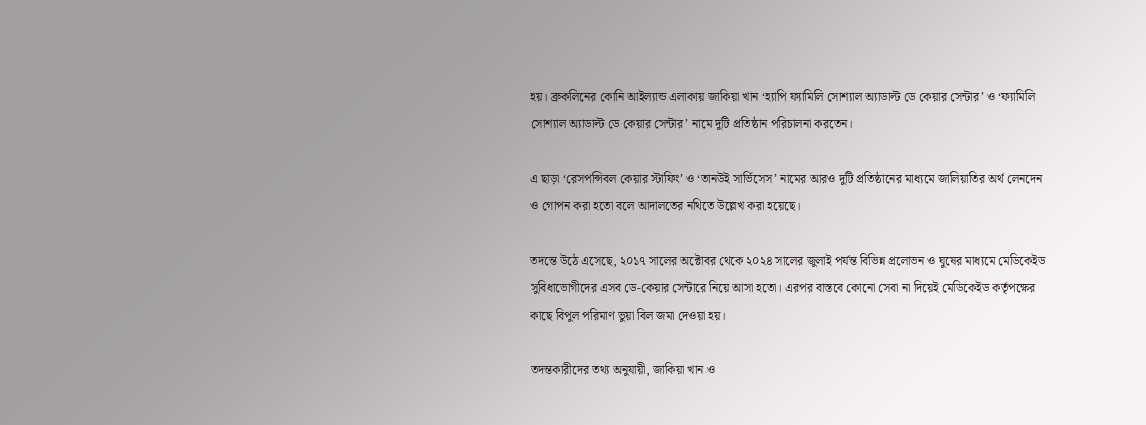হয়। ব্রুকলিনের কোনি আইল্যান্ড এলাকায় জাকিয়া খান ‘হ্যাপি ফ্যামিলি সোশ্যাল অ্যাডাল্ট ডে কেয়ার সেন্টার’ ও ‘ফ্যামিলি সোশ্যাল অ্যাডাল্ট ডে কেয়ার সেন্টার’ নামে দুটি প্রতিষ্ঠান পরিচালনা করতেন।

এ ছাড়া ‘রেসপন্সিবল কেয়ার স্টাফিং’ ও ‘তানউই সার্ভিসেস’ নামের আরও দুটি প্রতিষ্ঠানের মাধ্যমে জালিয়াতির অর্থ লেনদেন ও গোপন করা হতো বলে আদালতের নথিতে উল্লেখ করা হয়েছে।

তদন্তে উঠে এসেছে, ২০১৭ সালের অক্টোবর থেকে ২০২৪ সালের জুলাই পর্যন্ত বিভিন্ন প্রলোভন ও ঘুষের মাধ্যমে মেডিকেইড সুবিধাভোগীদের এসব ডে-কেয়ার সেন্টারে নিয়ে আসা হতো। এরপর বাস্তবে কোনো সেবা না দিয়েই মেডিকেইড কর্তৃপক্ষের কাছে বিপুল পরিমাণ ভুয়া বিল জমা দেওয়া হয়।

তদন্তকারীদের তথ্য অনুযায়ী, জাকিয়া খান ও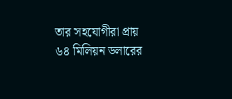তার সহযোগীরা প্রায় ৬৪ মিলিয়ন ডলারের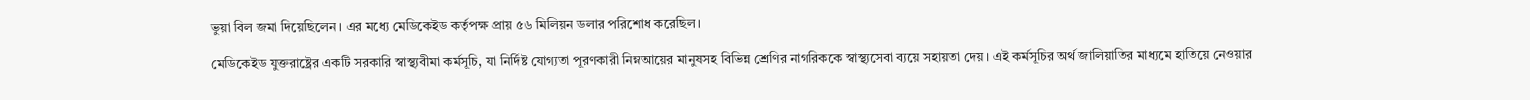ভুয়া বিল জমা দিয়েছিলেন। এর মধ্যে মেডিকেইড কর্তৃপক্ষ প্রায় ৫৬ মিলিয়ন ডলার পরিশোধ করেছিল।

মেডিকেইড যুক্তরাষ্ট্রের একটি সরকারি স্বাস্থ্যবীমা কর্মসূচি, যা নির্দিষ্ট যোগ্যতা পূরণকারী নিম্নআয়ের মানুষসহ বিভিন্ন শ্রেণির নাগরিককে স্বাস্থ্যসেবা ব্যয়ে সহায়তা দেয়। এই কর্মসূচির অর্থ জালিয়াতির মাধ্যমে হাতিয়ে নেওয়ার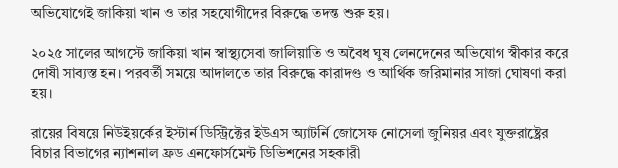অভিযোগেই জাকিয়া খান ও তার সহযোগীদের বিরুদ্ধে তদন্ত শুরু হয়।

২০২৫ সালের আগস্টে জাকিয়া খান স্বাস্থ্যসেবা জালিয়াতি ও অবৈধ ঘুষ লেনদেনের অভিযোগ স্বীকার করে দোষী সাব্যস্ত হন। পরবর্তী সময়ে আদালতে তার বিরুদ্ধে কারাদণ্ড ও আর্থিক জরিমানার সাজা ঘোষণা করা হয়।

রায়ের বিষয়ে নিউইয়র্কের ইস্টার্ন ডিস্ট্রিক্টের ইউএস অ্যাটর্নি জোসেফ নোসেলা জুনিয়র এবং যুক্তরাষ্ট্রের বিচার বিভাগের ন্যাশনাল ফ্রড এনফোর্সমেন্ট ডিভিশনের সহকারী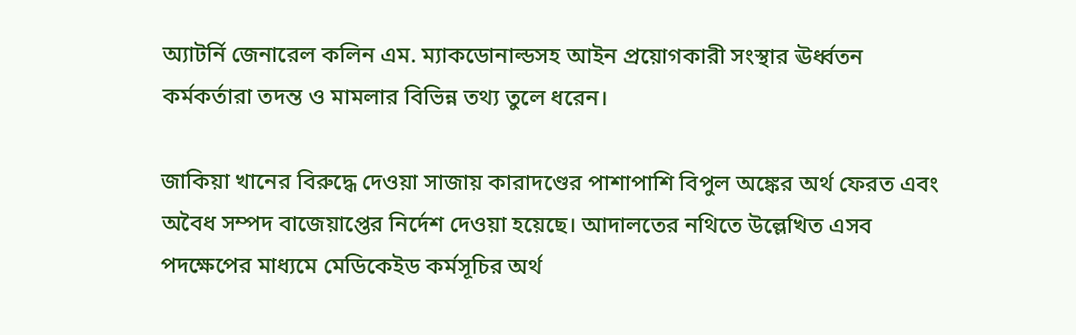অ্যাটর্নি জেনারেল কলিন এম. ম্যাকডোনাল্ডসহ আইন প্রয়োগকারী সংস্থার ঊর্ধ্বতন কর্মকর্তারা তদন্ত ও মামলার বিভিন্ন তথ্য তুলে ধরেন।

জাকিয়া খানের বিরুদ্ধে দেওয়া সাজায় কারাদণ্ডের পাশাপাশি বিপুল অঙ্কের অর্থ ফেরত এবং অবৈধ সম্পদ বাজেয়াপ্তের নির্দেশ দেওয়া হয়েছে। আদালতের নথিতে উল্লেখিত এসব পদক্ষেপের মাধ্যমে মেডিকেইড কর্মসূচির অর্থ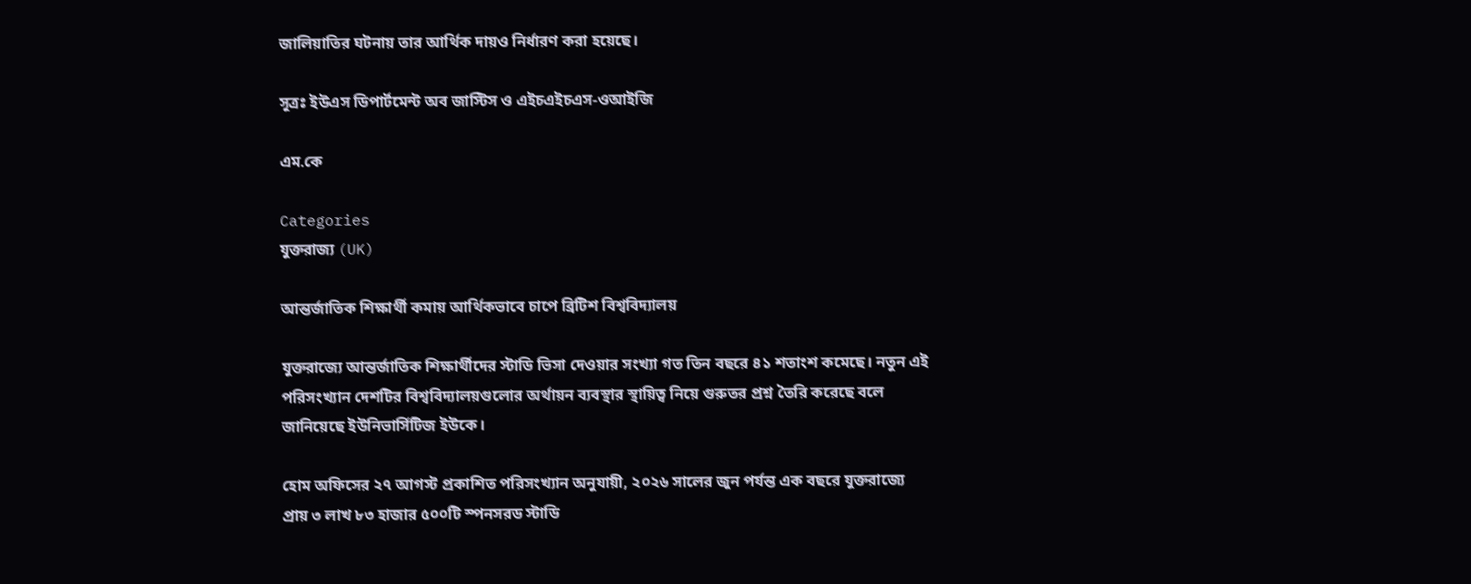জালিয়াতির ঘটনায় তার আর্থিক দায়ও নির্ধারণ করা হয়েছে।

সূত্রঃ ইউএস ডিপার্টমেন্ট অব জাস্টিস ও এইচএইচএস-ওআইজি

এম.কে

Categories
যুক্তরাজ্য (UK)

আন্তর্জাতিক শিক্ষার্থী কমায় আর্থিকভাবে চাপে ব্রিটিশ বিশ্ববিদ্যালয়

যুক্তরাজ্যে আন্তর্জাতিক শিক্ষার্থীদের স্টাডি ভিসা দেওয়ার সংখ্যা গত তিন বছরে ৪১ শতাংশ কমেছে। নতুন এই পরিসংখ্যান দেশটির বিশ্ববিদ্যালয়গুলোর অর্থায়ন ব্যবস্থার স্থায়িত্ব নিয়ে গুরুতর প্রশ্ন তৈরি করেছে বলে জানিয়েছে ইউনিভার্সিটিজ ইউকে।

হোম অফিসের ২৭ আগস্ট প্রকাশিত পরিসংখ্যান অনুযায়ী, ২০২৬ সালের জুন পর্যন্ত এক বছরে যুক্তরাজ্যে প্রায় ৩ লাখ ৮৩ হাজার ৫০০টি স্পনসরড স্টাডি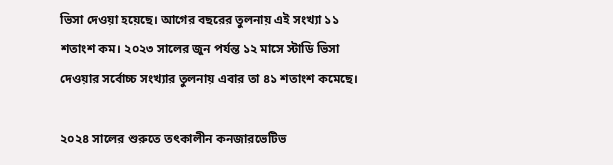ভিসা দেওয়া হয়েছে। আগের বছরের তুলনায় এই সংখ্যা ১১ শতাংশ কম। ২০২৩ সালের জুন পর্যন্ত ১২ মাসে স্টাডি ভিসা দেওয়ার সর্বোচ্চ সংখ্যার তুলনায় এবার তা ৪১ শতাংশ কমেছে।

২০২৪ সালের শুরুতে তৎকালীন কনজারভেটিভ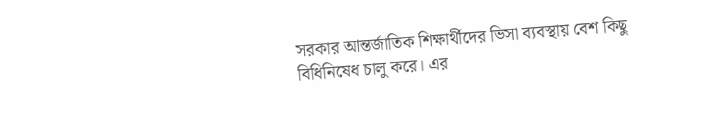সরকার আন্তর্জাতিক শিক্ষার্থীদের ভিসা ব্যবস্থায় বেশ কিছু বিধিনিষেধ চালু করে। এর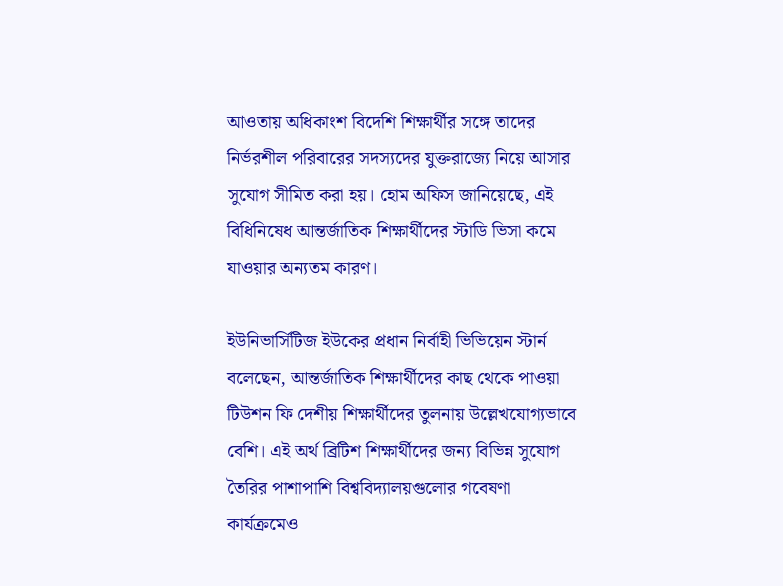আওতায় অধিকাংশ বিদেশি শিক্ষার্থীর সঙ্গে তাদের নির্ভরশীল পরিবারের সদস্যদের যুক্তরাজ্যে নিয়ে আসার সুযোগ সীমিত করা হয়। হোম অফিস জানিয়েছে, এই বিধিনিষেধ আন্তর্জাতিক শিক্ষার্থীদের স্টাডি ভিসা কমে যাওয়ার অন্যতম কারণ।

ইউনিভার্সিটিজ ইউকের প্রধান নির্বাহী ভিভিয়েন স্টার্ন বলেছেন, আন্তর্জাতিক শিক্ষার্থীদের কাছ থেকে পাওয়া টিউশন ফি দেশীয় শিক্ষার্থীদের তুলনায় উল্লেখযোগ্যভাবে বেশি। এই অর্থ ব্রিটিশ শিক্ষার্থীদের জন্য বিভিন্ন সুযোগ তৈরির পাশাপাশি বিশ্ববিদ্যালয়গুলোর গবেষণা কার্যক্রমেও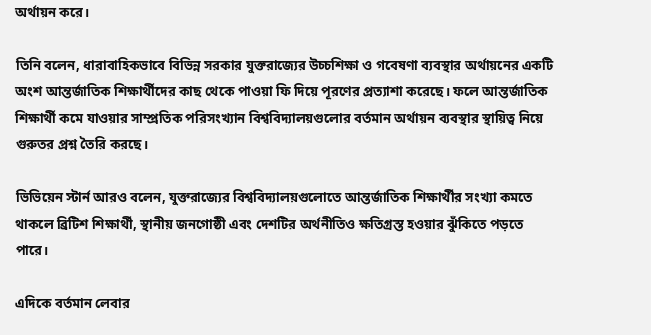অর্থায়ন করে।

তিনি বলেন, ধারাবাহিকভাবে বিভিন্ন সরকার যুক্তরাজ্যের উচ্চশিক্ষা ও গবেষণা ব্যবস্থার অর্থায়নের একটি অংশ আন্তর্জাতিক শিক্ষার্থীদের কাছ থেকে পাওয়া ফি দিয়ে পূরণের প্রত্যাশা করেছে। ফলে আন্তর্জাতিক শিক্ষার্থী কমে যাওয়ার সাম্প্রতিক পরিসংখ্যান বিশ্ববিদ্যালয়গুলোর বর্তমান অর্থায়ন ব্যবস্থার স্থায়িত্ব নিয়ে গুরুতর প্রশ্ন তৈরি করছে।

ভিভিয়েন স্টার্ন আরও বলেন, যুক্তরাজ্যের বিশ্ববিদ্যালয়গুলোতে আন্তর্জাতিক শিক্ষার্থীর সংখ্যা কমতে থাকলে ব্রিটিশ শিক্ষার্থী, স্থানীয় জনগোষ্ঠী এবং দেশটির অর্থনীতিও ক্ষতিগ্রস্ত হওয়ার ঝুঁকিতে পড়তে পারে।

এদিকে বর্তমান লেবার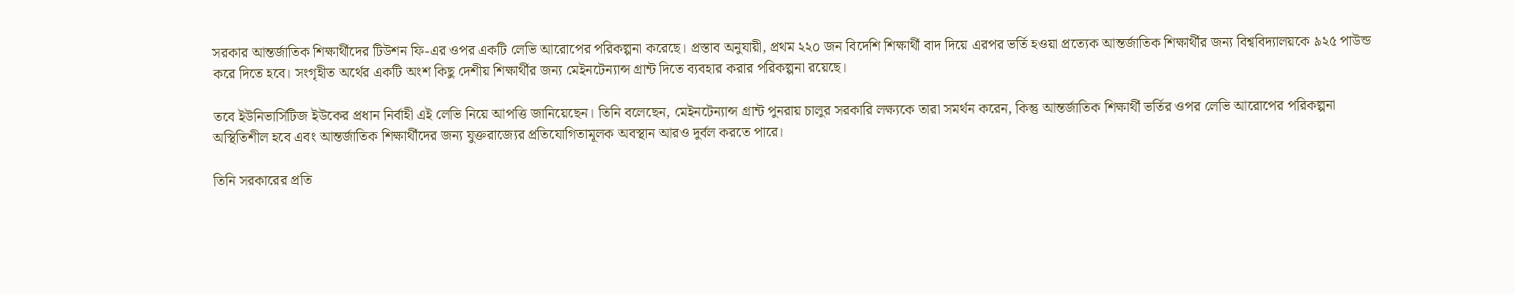সরকার আন্তর্জাতিক শিক্ষার্থীদের টিউশন ফি-এর ওপর একটি লেভি আরোপের পরিকল্পনা করেছে। প্রস্তাব অনুযায়ী, প্রথম ২২০ জন বিদেশি শিক্ষার্থী বাদ দিয়ে এরপর ভর্তি হওয়া প্রত্যেক আন্তর্জাতিক শিক্ষার্থীর জন্য বিশ্ববিদ্যালয়কে ৯২৫ পাউন্ড করে দিতে হবে। সংগৃহীত অর্থের একটি অংশ কিছু দেশীয় শিক্ষার্থীর জন্য মেইনটেন্যান্স গ্রান্ট দিতে ব্যবহার করার পরিকল্পনা রয়েছে।

তবে ইউনিভার্সিটিজ ইউকের প্রধান নির্বাহী এই লেভি নিয়ে আপত্তি জানিয়েছেন। তিনি বলেছেন, মেইনটেন্যান্স গ্রান্ট পুনরায় চালুর সরকারি লক্ষ্যকে তারা সমর্থন করেন, কিন্তু আন্তর্জাতিক শিক্ষার্থী ভর্তির ওপর লেভি আরোপের পরিকল্পনা অস্থিতিশীল হবে এবং আন্তর্জাতিক শিক্ষার্থীদের জন্য যুক্তরাজ্যের প্রতিযোগিতামূলক অবস্থান আরও দুর্বল করতে পারে।

তিনি সরকারের প্রতি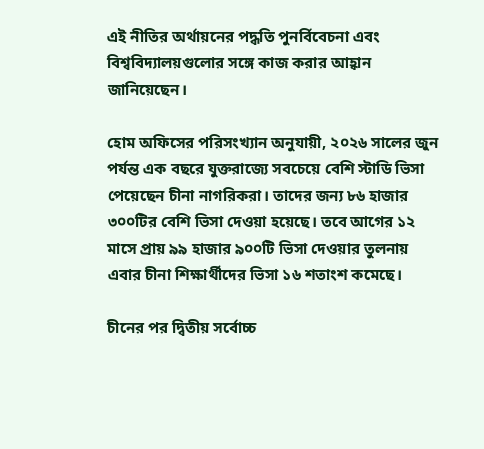এই নীতির অর্থায়নের পদ্ধতি পুনর্বিবেচনা এবং বিশ্ববিদ্যালয়গুলোর সঙ্গে কাজ করার আহ্বান জানিয়েছেন।

হোম অফিসের পরিসংখ্যান অনুযায়ী, ২০২৬ সালের জুন পর্যন্ত এক বছরে যুক্তরাজ্যে সবচেয়ে বেশি স্টাডি ভিসা পেয়েছেন চীনা নাগরিকরা। তাদের জন্য ৮৬ হাজার ৩০০টির বেশি ভিসা দেওয়া হয়েছে। তবে আগের ১২ মাসে প্রায় ৯৯ হাজার ৯০০টি ভিসা দেওয়ার তুলনায় এবার চীনা শিক্ষার্থীদের ভিসা ১৬ শতাংশ কমেছে।

চীনের পর দ্বিতীয় সর্বোচ্চ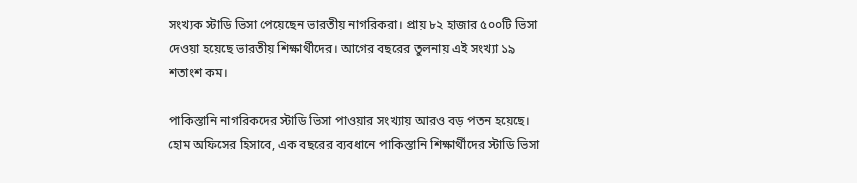সংখ্যক স্টাডি ভিসা পেয়েছেন ভারতীয় নাগরিকরা। প্রায় ৮২ হাজার ৫০০টি ভিসা দেওয়া হয়েছে ভারতীয় শিক্ষার্থীদের। আগের বছরের তুলনায় এই সংখ্যা ১৯ শতাংশ কম।

পাকিস্তানি নাগরিকদের স্টাডি ভিসা পাওয়ার সংখ্যায় আরও বড় পতন হয়েছে। হোম অফিসের হিসাবে, এক বছরের ব্যবধানে পাকিস্তানি শিক্ষার্থীদের স্টাডি ভিসা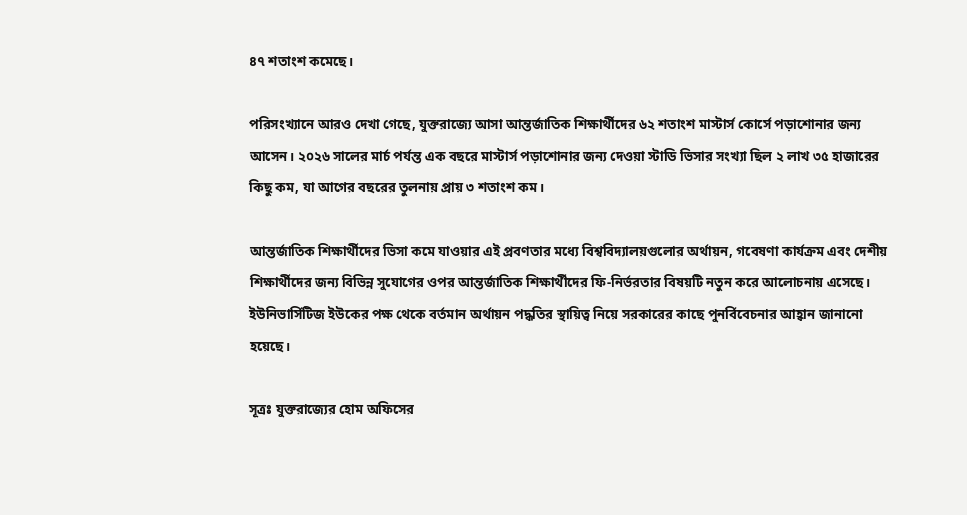৪৭ শতাংশ কমেছে।

পরিসংখ্যানে আরও দেখা গেছে, যুক্তরাজ্যে আসা আন্তর্জাতিক শিক্ষার্থীদের ৬২ শতাংশ মাস্টার্স কোর্সে পড়াশোনার জন্য আসেন। ২০২৬ সালের মার্চ পর্যন্ত এক বছরে মাস্টার্স পড়াশোনার জন্য দেওয়া স্টাডি ভিসার সংখ্যা ছিল ২ লাখ ৩৫ হাজারের কিছু কম, যা আগের বছরের তুলনায় প্রায় ৩ শতাংশ কম।

আন্তর্জাতিক শিক্ষার্থীদের ভিসা কমে যাওয়ার এই প্রবণতার মধ্যে বিশ্ববিদ্যালয়গুলোর অর্থায়ন, গবেষণা কার্যক্রম এবং দেশীয় শিক্ষার্থীদের জন্য বিভিন্ন সুযোগের ওপর আন্তর্জাতিক শিক্ষার্থীদের ফি-নির্ভরতার বিষয়টি নতুন করে আলোচনায় এসেছে। ইউনিভার্সিটিজ ইউকের পক্ষ থেকে বর্তমান অর্থায়ন পদ্ধতির স্থায়িত্ব নিয়ে সরকারের কাছে পুনর্বিবেচনার আহ্বান জানানো হয়েছে।

সূত্রঃ যুক্তরাজ্যের হোম অফিসের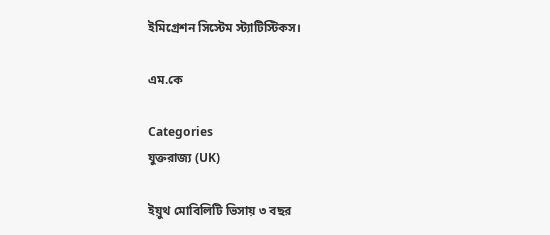ইমিগ্রেশন সিস্টেম স্ট্যাটিস্টিকস।

এম.কে

Categories
যুক্তরাজ্য (UK)

ইয়ুথ মোবিলিটি ভিসায় ৩ বছর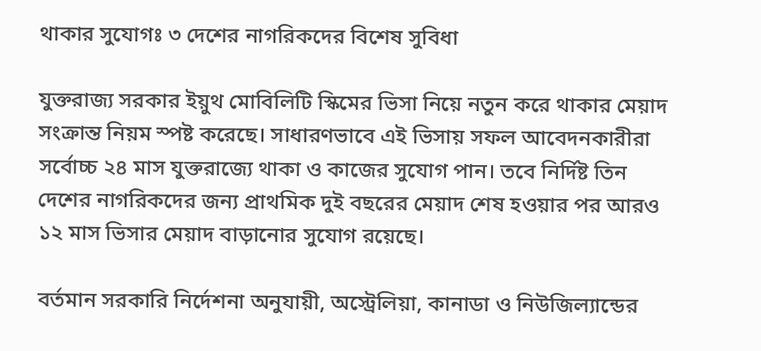থাকার সুযোগঃ ৩ দেশের নাগরিকদের বিশেষ সুবিধা

যুক্তরাজ্য সরকার ইয়ুথ মোবিলিটি স্কিমের ভিসা নিয়ে নতুন করে থাকার মেয়াদ সংক্রান্ত নিয়ম স্পষ্ট করেছে। সাধারণভাবে এই ভিসায় সফল আবেদনকারীরা সর্বোচ্চ ২৪ মাস যুক্তরাজ্যে থাকা ও কাজের সুযোগ পান। তবে নির্দিষ্ট তিন দেশের নাগরিকদের জন্য প্রাথমিক দুই বছরের মেয়াদ শেষ হওয়ার পর আরও ১২ মাস ভিসার মেয়াদ বাড়ানোর সুযোগ রয়েছে।

বর্তমান সরকারি নির্দেশনা অনুযায়ী, অস্ট্রেলিয়া, কানাডা ও নিউজিল্যান্ডের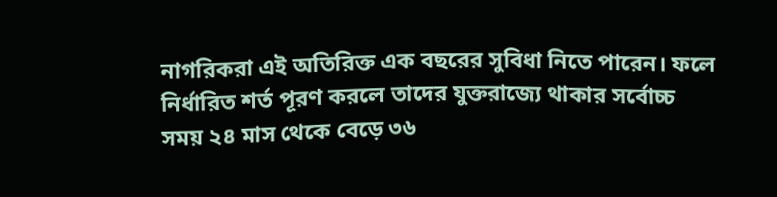নাগরিকরা এই অতিরিক্ত এক বছরের সুবিধা নিতে পারেন। ফলে নির্ধারিত শর্ত পূরণ করলে তাদের যুক্তরাজ্যে থাকার সর্বোচ্চ সময় ২৪ মাস থেকে বেড়ে ৩৬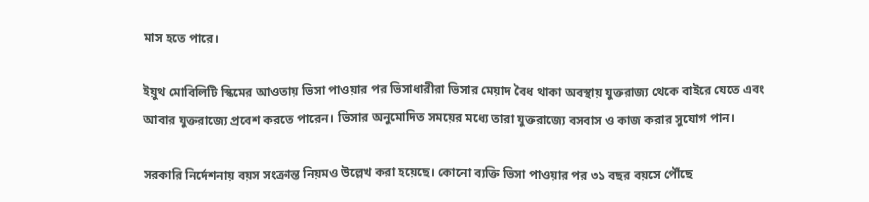মাস হতে পারে।

ইয়ুথ মোবিলিটি স্কিমের আওতায় ভিসা পাওয়ার পর ভিসাধারীরা ভিসার মেয়াদ বৈধ থাকা অবস্থায় যুক্তরাজ্য থেকে বাইরে যেতে এবং আবার যুক্তরাজ্যে প্রবেশ করতে পারেন। ভিসার অনুমোদিত সময়ের মধ্যে তারা যুক্তরাজ্যে বসবাস ও কাজ করার সুযোগ পান।

সরকারি নির্দেশনায় বয়স সংক্রান্ত নিয়মও উল্লেখ করা হয়েছে। কোনো ব্যক্তি ভিসা পাওয়ার পর ৩১ বছর বয়সে পৌঁছে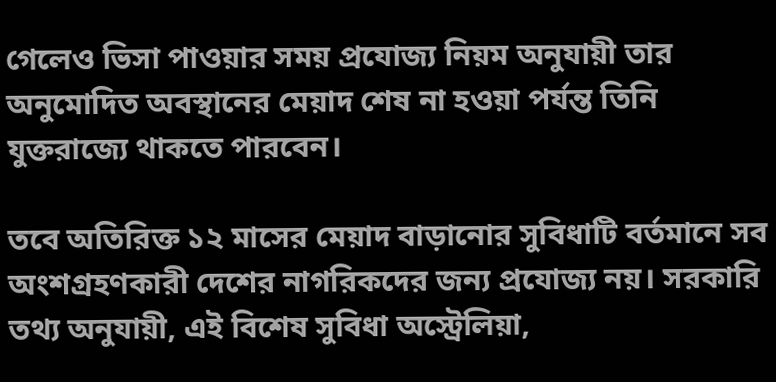গেলেও ভিসা পাওয়ার সময় প্রযোজ্য নিয়ম অনুযায়ী তার অনুমোদিত অবস্থানের মেয়াদ শেষ না হওয়া পর্যন্ত তিনি যুক্তরাজ্যে থাকতে পারবেন।

তবে অতিরিক্ত ১২ মাসের মেয়াদ বাড়ানোর সুবিধাটি বর্তমানে সব অংশগ্রহণকারী দেশের নাগরিকদের জন্য প্রযোজ্য নয়। সরকারি তথ্য অনুযায়ী, এই বিশেষ সুবিধা অস্ট্রেলিয়া,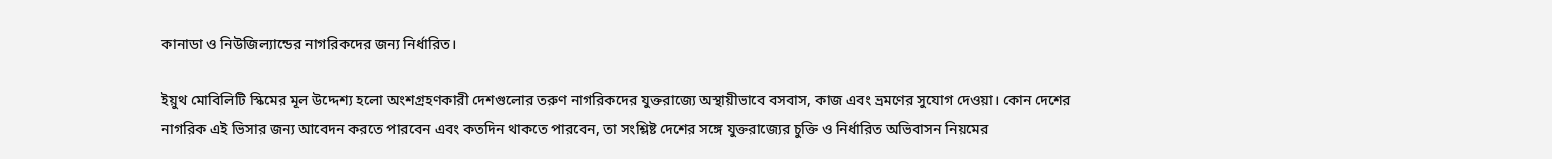কানাডা ও নিউজিল্যান্ডের নাগরিকদের জন্য নির্ধারিত।

ইয়ুথ মোবিলিটি স্কিমের মূল উদ্দেশ্য হলো অংশগ্রহণকারী দেশগুলোর তরুণ নাগরিকদের যুক্তরাজ্যে অস্থায়ীভাবে বসবাস, কাজ এবং ভ্রমণের সুযোগ দেওয়া। কোন দেশের নাগরিক এই ভিসার জন্য আবেদন করতে পারবেন এবং কতদিন থাকতে পারবেন, তা সংশ্লিষ্ট দেশের সঙ্গে যুক্তরাজ্যের চুক্তি ও নির্ধারিত অভিবাসন নিয়মের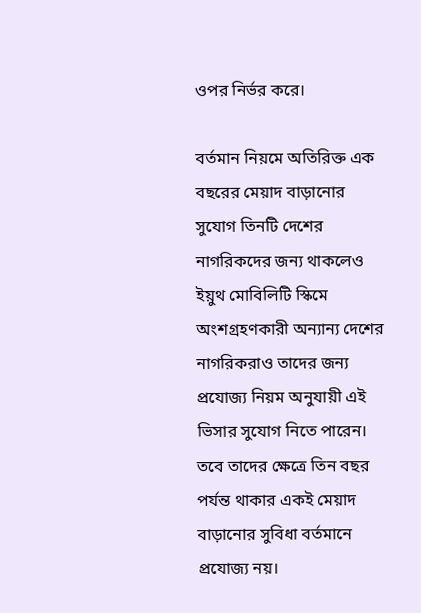ওপর নির্ভর করে।

বর্তমান নিয়মে অতিরিক্ত এক বছরের মেয়াদ বাড়ানোর সুযোগ তিনটি দেশের নাগরিকদের জন্য থাকলেও ইয়ুথ মোবিলিটি স্কিমে অংশগ্রহণকারী অন্যান্য দেশের নাগরিকরাও তাদের জন্য প্রযোজ্য নিয়ম অনুযায়ী এই ভিসার সুযোগ নিতে পারেন। তবে তাদের ক্ষেত্রে তিন বছর পর্যন্ত থাকার একই মেয়াদ বাড়ানোর সুবিধা বর্তমানে প্রযোজ্য নয়।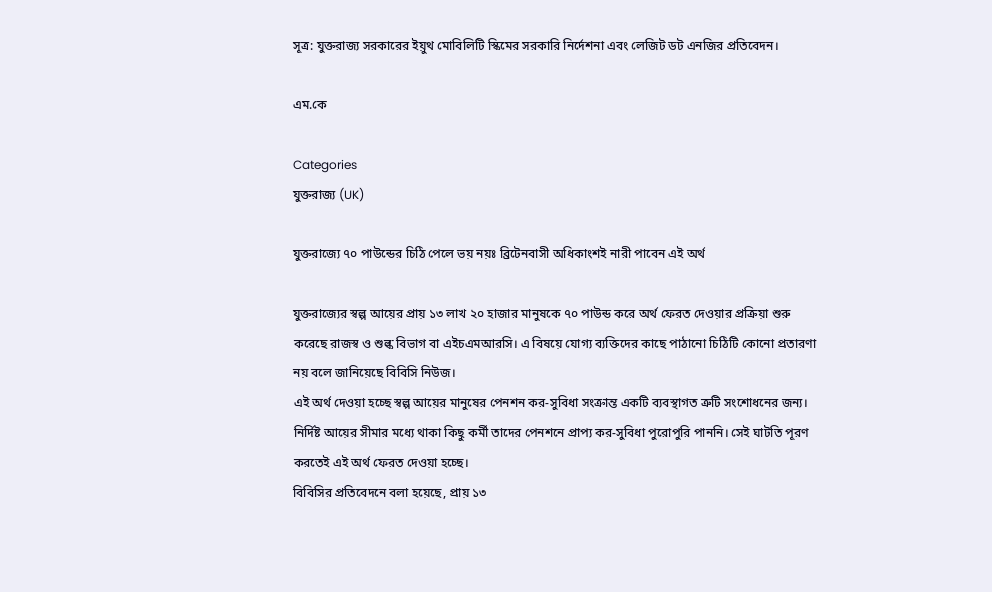সূত্র: যুক্তরাজ্য সরকারের ইয়ুথ মোবিলিটি স্কিমের সরকারি নির্দেশনা এবং লেজিট ডট এনজির প্রতিবেদন।

এম.কে

Categories
যুক্তরাজ্য (UK)

যুক্তরাজ্যে ৭০ পাউন্ডের চিঠি পেলে ভয় নয়ঃ ব্রিটেনবাসী অধিকাংশই নারী পাবেন এই অর্থ

যুক্তরাজ্যের স্বল্প আয়ের প্রায় ১৩ লাখ ২০ হাজার মানুষকে ৭০ পাউন্ড করে অর্থ ফেরত দেওয়ার প্রক্রিয়া শুরু করেছে রাজস্ব ও শুল্ক বিভাগ বা এইচএমআরসি। এ বিষয়ে যোগ্য ব্যক্তিদের কাছে পাঠানো চিঠিটি কোনো প্রতারণা নয় বলে জানিয়েছে বিবিসি নিউজ।
এই অর্থ দেওয়া হচ্ছে স্বল্প আয়ের মানুষের পেনশন কর-সুবিধা সংক্রান্ত একটি ব্যবস্থাগত ত্রুটি সংশোধনের জন্য। নির্দিষ্ট আয়ের সীমার মধ্যে থাকা কিছু কর্মী তাদের পেনশনে প্রাপ্য কর-সুবিধা পুরোপুরি পাননি। সেই ঘাটতি পূরণ করতেই এই অর্থ ফেরত দেওয়া হচ্ছে।
বিবিসির প্রতিবেদনে বলা হয়েছে, প্রায় ১৩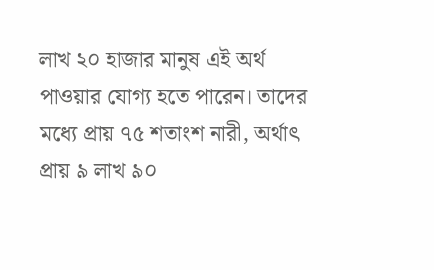লাখ ২০ হাজার মানুষ এই অর্থ পাওয়ার যোগ্য হতে পারেন। তাদের মধ্যে প্রায় ৭৫ শতাংশ নারী, অর্থাৎ প্রায় ৯ লাখ ৯০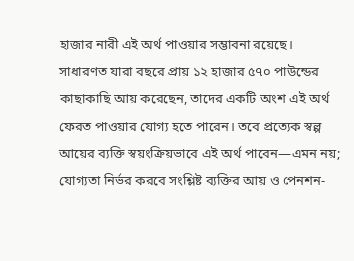হাজার নারী এই অর্থ পাওয়ার সম্ভাবনা রয়েছে।
সাধারণত যারা বছরে প্রায় ১২ হাজার ৫৭০ পাউন্ডের কাছাকাছি আয় করেছেন, তাদের একটি অংশ এই অর্থ ফেরত পাওয়ার যোগ্য হতে পারেন। তবে প্রত্যেক স্বল্প আয়ের ব্যক্তি স্বয়ংক্রিয়ভাবে এই অর্থ পাবেন—এমন নয়; যোগ্যতা নির্ভর করবে সংশ্লিষ্ট ব্যক্তির আয় ও পেনশন-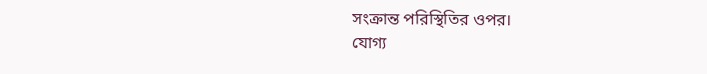সংক্রান্ত পরিস্থিতির ওপর।
যোগ্য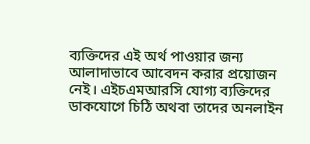ব্যক্তিদের এই অর্থ পাওয়ার জন্য আলাদাভাবে আবেদন করার প্রয়োজন নেই। এইচএমআরসি যোগ্য ব্যক্তিদের ডাকযোগে চিঠি অথবা তাদের অনলাইন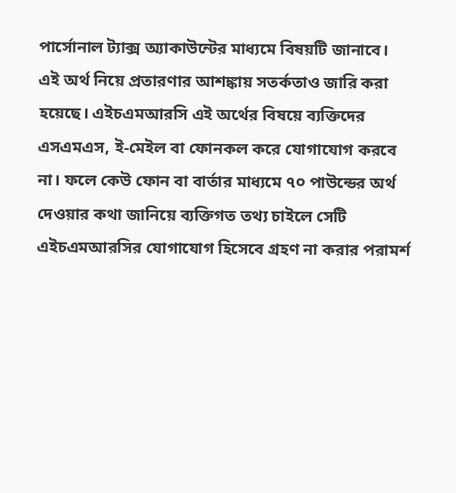পার্সোনাল ট্যাক্স অ্যাকাউন্টের মাধ্যমে বিষয়টি জানাবে।
এই অর্থ নিয়ে প্রতারণার আশঙ্কায় সতর্কতাও জারি করা হয়েছে। এইচএমআরসি এই অর্থের বিষয়ে ব্যক্তিদের এসএমএস, ই-মেইল বা ফোনকল করে যোগাযোগ করবে না। ফলে কেউ ফোন বা বার্তার মাধ্যমে ৭০ পাউন্ডের অর্থ দেওয়ার কথা জানিয়ে ব্যক্তিগত তথ্য চাইলে সেটি এইচএমআরসির যোগাযোগ হিসেবে গ্রহণ না করার পরামর্শ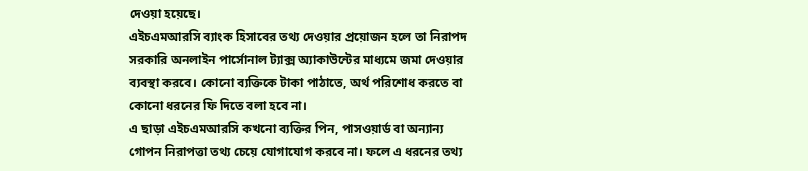দেওয়া হয়েছে।
এইচএমআরসি ব্যাংক হিসাবের তথ্য দেওয়ার প্রয়োজন হলে তা নিরাপদ সরকারি অনলাইন পার্সোনাল ট্যাক্স অ্যাকাউন্টের মাধ্যমে জমা দেওয়ার ব্যবস্থা করবে। কোনো ব্যক্তিকে টাকা পাঠাতে, অর্থ পরিশোধ করতে বা কোনো ধরনের ফি দিতে বলা হবে না।
এ ছাড়া এইচএমআরসি কখনো ব্যক্তির পিন, পাসওয়ার্ড বা অন্যান্য গোপন নিরাপত্তা তথ্য চেয়ে যোগাযোগ করবে না। ফলে এ ধরনের তথ্য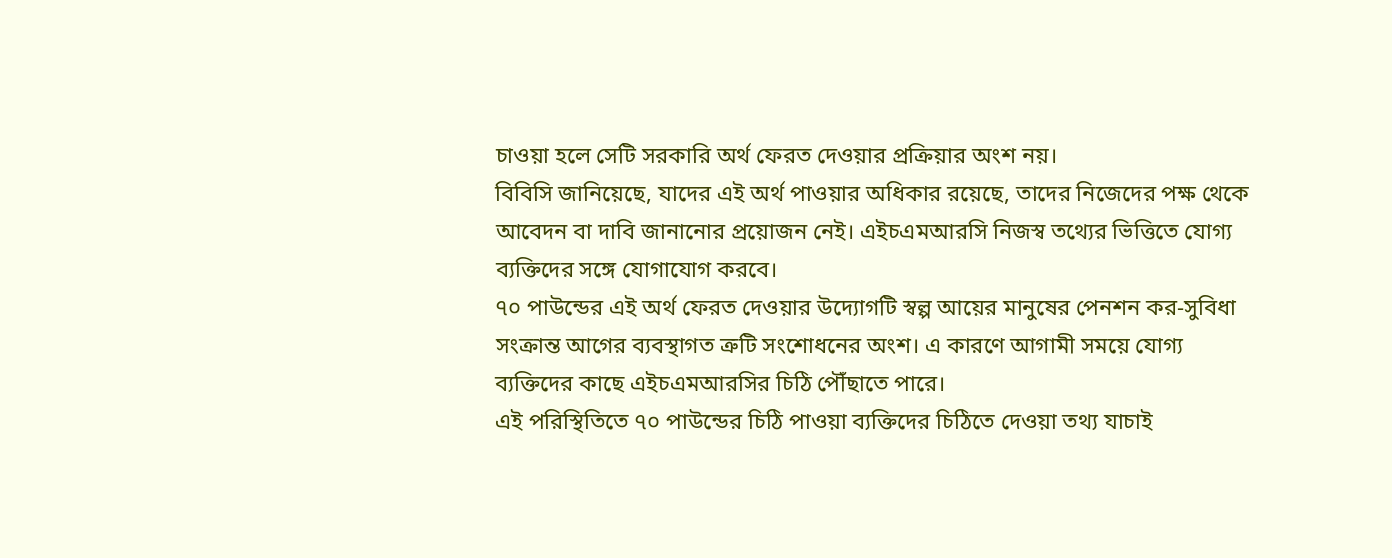চাওয়া হলে সেটি সরকারি অর্থ ফেরত দেওয়ার প্রক্রিয়ার অংশ নয়।
বিবিসি জানিয়েছে, যাদের এই অর্থ পাওয়ার অধিকার রয়েছে, তাদের নিজেদের পক্ষ থেকে আবেদন বা দাবি জানানোর প্রয়োজন নেই। এইচএমআরসি নিজস্ব তথ্যের ভিত্তিতে যোগ্য ব্যক্তিদের সঙ্গে যোগাযোগ করবে।
৭০ পাউন্ডের এই অর্থ ফেরত দেওয়ার উদ্যোগটি স্বল্প আয়ের মানুষের পেনশন কর-সুবিধা সংক্রান্ত আগের ব্যবস্থাগত ত্রুটি সংশোধনের অংশ। এ কারণে আগামী সময়ে যোগ্য ব্যক্তিদের কাছে এইচএমআরসির চিঠি পৌঁছাতে পারে।
এই পরিস্থিতিতে ৭০ পাউন্ডের চিঠি পাওয়া ব্যক্তিদের চিঠিতে দেওয়া তথ্য যাচাই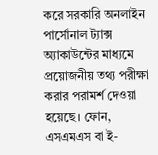করে সরকারি অনলাইন পার্সোনাল ট্যাক্স অ্যাকাউন্টের মাধ্যমে প্রয়োজনীয় তথ্য পরীক্ষা করার পরামর্শ দেওয়া হয়েছে। ফোন, এসএমএস বা ই-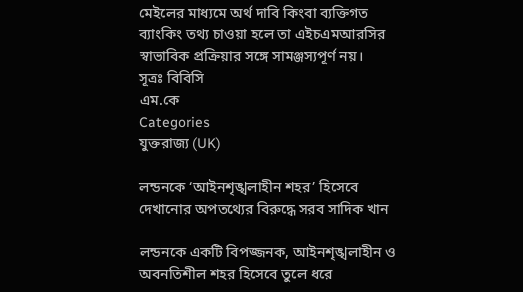মেইলের মাধ্যমে অর্থ দাবি কিংবা ব্যক্তিগত ব্যাংকিং তথ্য চাওয়া হলে তা এইচএমআরসির স্বাভাবিক প্রক্রিয়ার সঙ্গে সামঞ্জস্যপূর্ণ নয়।
সূত্রঃ বিবিসি
এম.কে
Categories
যুক্তরাজ্য (UK)

লন্ডনকে ‘আইনশৃঙ্খলাহীন শহর’ হিসেবে দেখানোর অপতথ্যের বিরুদ্ধে সরব সাদিক খান

লন্ডনকে একটি বিপজ্জনক, আইনশৃঙ্খলাহীন ও অবনতিশীল শহর হিসেবে তুলে ধরে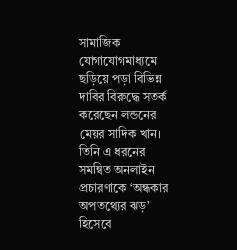সামাজিক যোগাযোগমাধ্যমে ছড়িয়ে পড়া বিভিন্ন দাবির বিরুদ্ধে সতর্ক করেছেন লন্ডনের মেয়র সাদিক খান। তিনি এ ধরনের সমন্বিত অনলাইন প্রচারণাকে ‘অন্ধকার অপতথ্যের ঝড়’ হিসেবে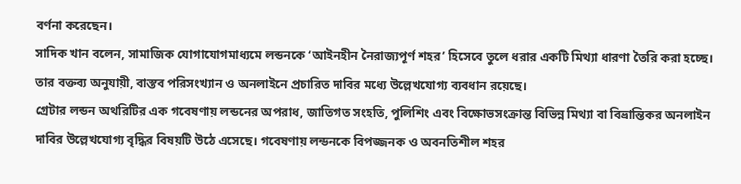বর্ণনা করেছেন।
সাদিক খান বলেন, সামাজিক যোগাযোগমাধ্যমে লন্ডনকে ‘আইনহীন নৈরাজ্যপূর্ণ শহর’ হিসেবে তুলে ধরার একটি মিথ্যা ধারণা তৈরি করা হচ্ছে। তার বক্তব্য অনুযায়ী, বাস্তব পরিসংখ্যান ও অনলাইনে প্রচারিত দাবির মধ্যে উল্লেখযোগ্য ব্যবধান রয়েছে।
গ্রেটার লন্ডন অথরিটির এক গবেষণায় লন্ডনের অপরাধ, জাতিগত সংহতি, পুলিশিং এবং বিক্ষোভসংক্রান্ত বিভিন্ন মিথ্যা বা বিভ্রান্তিকর অনলাইন দাবির উল্লেখযোগ্য বৃদ্ধির বিষয়টি উঠে এসেছে। গবেষণায় লন্ডনকে বিপজ্জনক ও অবনতিশীল শহর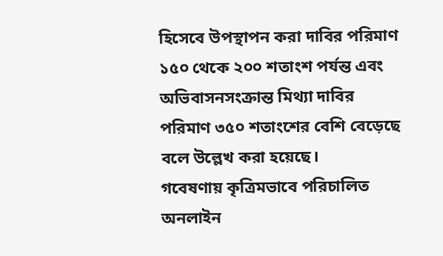হিসেবে উপস্থাপন করা দাবির পরিমাণ ১৫০ থেকে ২০০ শতাংশ পর্যন্ত এবং অভিবাসনসংক্রান্ত মিথ্যা দাবির পরিমাণ ৩৫০ শতাংশের বেশি বেড়েছে বলে উল্লেখ করা হয়েছে।
গবেষণায় কৃত্রিমভাবে পরিচালিত অনলাইন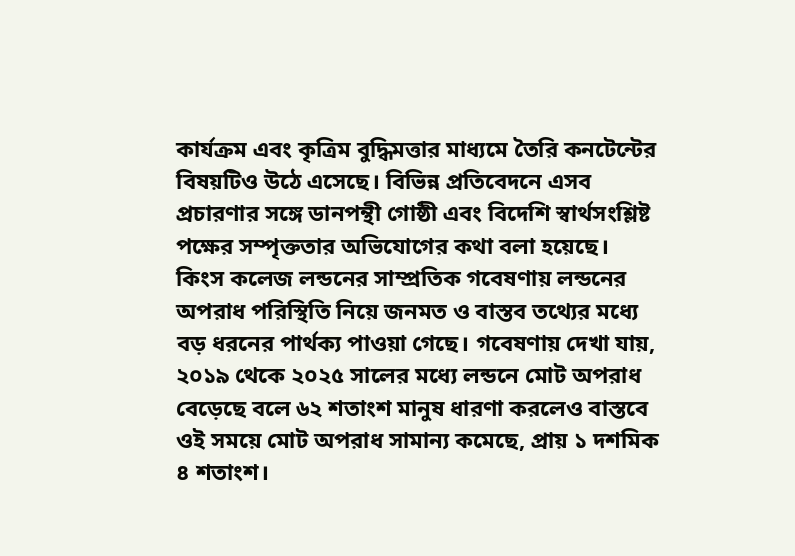কার্যক্রম এবং কৃত্রিম বুদ্ধিমত্তার মাধ্যমে তৈরি কনটেন্টের বিষয়টিও উঠে এসেছে। বিভিন্ন প্রতিবেদনে এসব প্রচারণার সঙ্গে ডানপন্থী গোষ্ঠী এবং বিদেশি স্বার্থসংশ্লিষ্ট পক্ষের সম্পৃক্ততার অভিযোগের কথা বলা হয়েছে।
কিংস কলেজ লন্ডনের সাম্প্রতিক গবেষণায় লন্ডনের অপরাধ পরিস্থিতি নিয়ে জনমত ও বাস্তব তথ্যের মধ্যে বড় ধরনের পার্থক্য পাওয়া গেছে। গবেষণায় দেখা যায়, ২০১৯ থেকে ২০২৫ সালের মধ্যে লন্ডনে মোট অপরাধ বেড়েছে বলে ৬২ শতাংশ মানুষ ধারণা করলেও বাস্তবে ওই সময়ে মোট অপরাধ সামান্য কমেছে, প্রায় ১ দশমিক ৪ শতাংশ।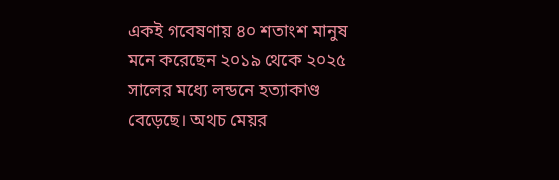একই গবেষণায় ৪০ শতাংশ মানুষ মনে করেছেন ২০১৯ থেকে ২০২৫ সালের মধ্যে লন্ডনে হত্যাকাণ্ড বেড়েছে। অথচ মেয়র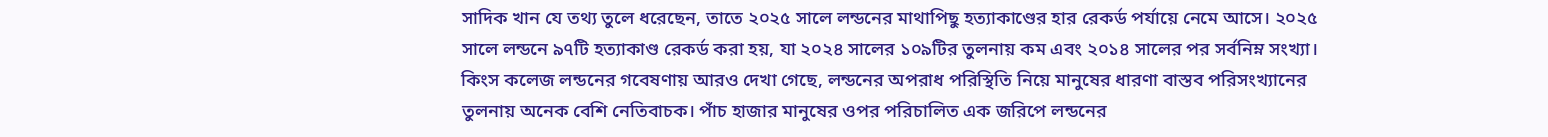সাদিক খান যে তথ্য তুলে ধরেছেন, তাতে ২০২৫ সালে লন্ডনের মাথাপিছু হত্যাকাণ্ডের হার রেকর্ড পর্যায়ে নেমে আসে। ২০২৫ সালে লন্ডনে ৯৭টি হত্যাকাণ্ড রেকর্ড করা হয়, যা ২০২৪ সালের ১০৯টির তুলনায় কম এবং ২০১৪ সালের পর সর্বনিম্ন সংখ্যা।
কিংস কলেজ লন্ডনের গবেষণায় আরও দেখা গেছে, লন্ডনের অপরাধ পরিস্থিতি নিয়ে মানুষের ধারণা বাস্তব পরিসংখ্যানের তুলনায় অনেক বেশি নেতিবাচক। পাঁচ হাজার মানুষের ওপর পরিচালিত এক জরিপে লন্ডনের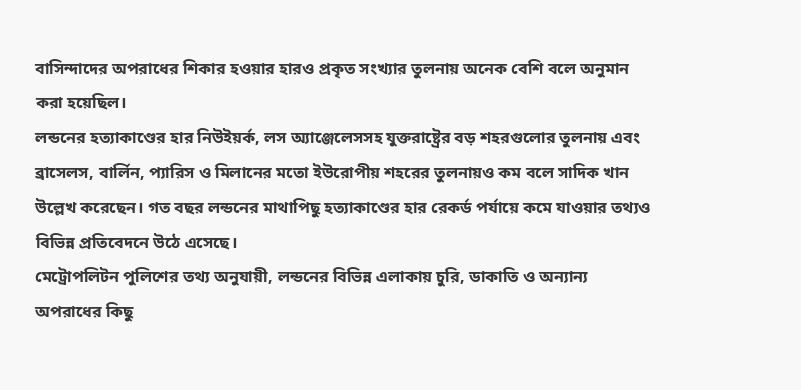বাসিন্দাদের অপরাধের শিকার হওয়ার হারও প্রকৃত সংখ্যার তুলনায় অনেক বেশি বলে অনুমান করা হয়েছিল।
লন্ডনের হত্যাকাণ্ডের হার নিউইয়র্ক, লস অ্যাঞ্জেলেসসহ যুক্তরাষ্ট্রের বড় শহরগুলোর তুলনায় এবং ব্রাসেলস, বার্লিন, প্যারিস ও মিলানের মতো ইউরোপীয় শহরের তুলনায়ও কম বলে সাদিক খান উল্লেখ করেছেন। গত বছর লন্ডনের মাথাপিছু হত্যাকাণ্ডের হার রেকর্ড পর্যায়ে কমে যাওয়ার তথ্যও বিভিন্ন প্রতিবেদনে উঠে এসেছে।
মেট্রোপলিটন পুলিশের তথ্য অনুযায়ী, লন্ডনের বিভিন্ন এলাকায় চুরি, ডাকাতি ও অন্যান্য অপরাধের কিছু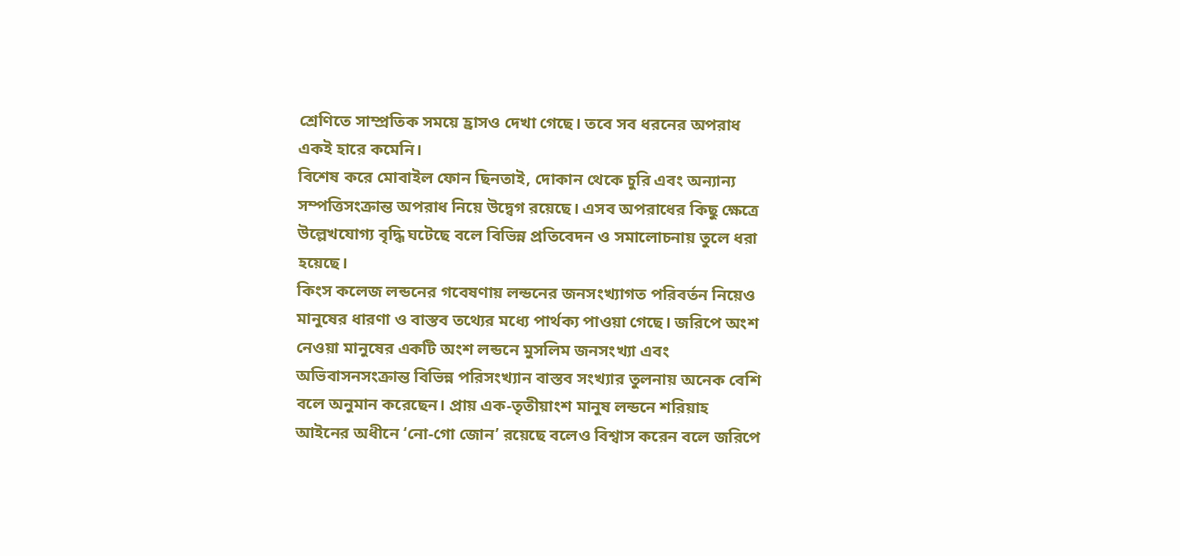শ্রেণিতে সাম্প্রতিক সময়ে হ্রাসও দেখা গেছে। তবে সব ধরনের অপরাধ একই হারে কমেনি।
বিশেষ করে মোবাইল ফোন ছিনতাই, দোকান থেকে চুরি এবং অন্যান্য সম্পত্তিসংক্রান্ত অপরাধ নিয়ে উদ্বেগ রয়েছে। এসব অপরাধের কিছু ক্ষেত্রে উল্লেখযোগ্য বৃদ্ধি ঘটেছে বলে বিভিন্ন প্রতিবেদন ও সমালোচনায় তুলে ধরা হয়েছে।
কিংস কলেজ লন্ডনের গবেষণায় লন্ডনের জনসংখ্যাগত পরিবর্তন নিয়েও মানুষের ধারণা ও বাস্তব তথ্যের মধ্যে পার্থক্য পাওয়া গেছে। জরিপে অংশ নেওয়া মানুষের একটি অংশ লন্ডনে মুসলিম জনসংখ্যা এবং অভিবাসনসংক্রান্ত বিভিন্ন পরিসংখ্যান বাস্তব সংখ্যার তুলনায় অনেক বেশি বলে অনুমান করেছেন। প্রায় এক-তৃতীয়াংশ মানুষ লন্ডনে শরিয়াহ আইনের অধীনে ‘নো-গো জোন’ রয়েছে বলেও বিশ্বাস করেন বলে জরিপে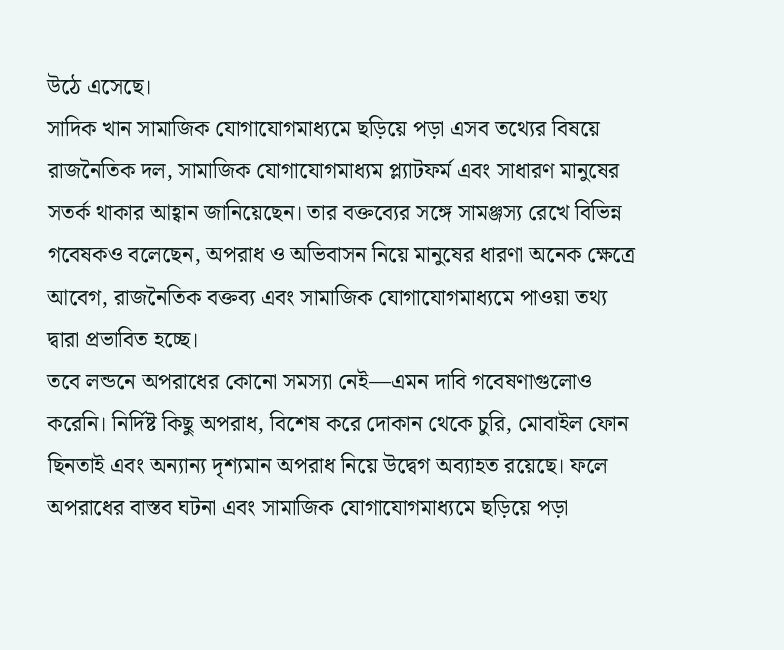উঠে এসেছে।
সাদিক খান সামাজিক যোগাযোগমাধ্যমে ছড়িয়ে পড়া এসব তথ্যের বিষয়ে রাজনৈতিক দল, সামাজিক যোগাযোগমাধ্যম প্ল্যাটফর্ম এবং সাধারণ মানুষের সতর্ক থাকার আহ্বান জানিয়েছেন। তার বক্তব্যের সঙ্গে সামঞ্জস্য রেখে বিভিন্ন গবেষকও বলেছেন, অপরাধ ও অভিবাসন নিয়ে মানুষের ধারণা অনেক ক্ষেত্রে আবেগ, রাজনৈতিক বক্তব্য এবং সামাজিক যোগাযোগমাধ্যমে পাওয়া তথ্য দ্বারা প্রভাবিত হচ্ছে।
তবে লন্ডনে অপরাধের কোনো সমস্যা নেই—এমন দাবি গবেষণাগুলোও করেনি। নির্দিষ্ট কিছু অপরাধ, বিশেষ করে দোকান থেকে চুরি, মোবাইল ফোন ছিনতাই এবং অন্যান্য দৃশ্যমান অপরাধ নিয়ে উদ্বেগ অব্যাহত রয়েছে। ফলে অপরাধের বাস্তব ঘটনা এবং সামাজিক যোগাযোগমাধ্যমে ছড়িয়ে পড়া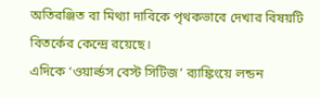অতিরঞ্জিত বা মিথ্যা দাবিকে পৃথকভাবে দেখার বিষয়টি বিতর্কের কেন্দ্রে রয়েছে।
এদিকে ‘ওয়ার্ল্ডস বেস্ট সিটিজ’ র‌্যাঙ্কিংয়ে লন্ডন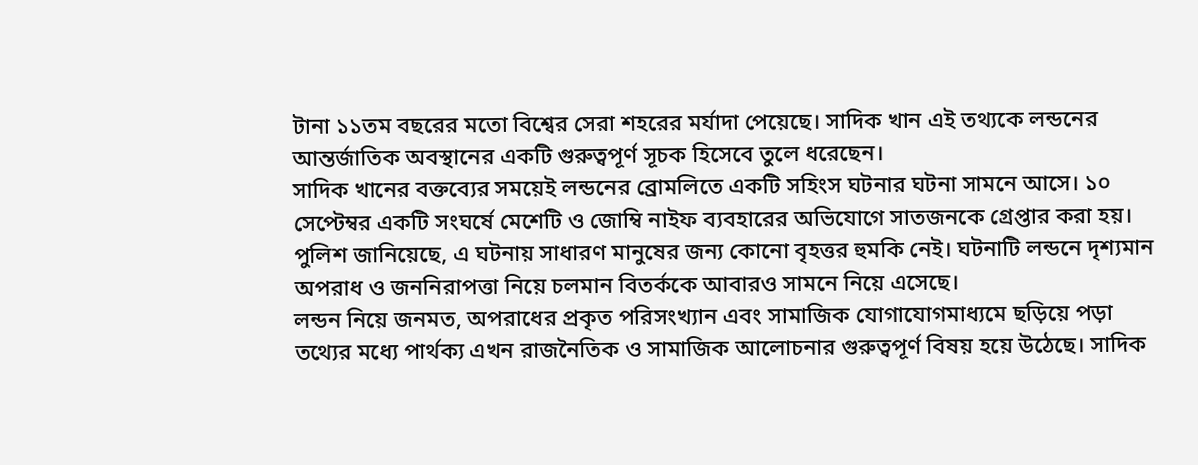টানা ১১তম বছরের মতো বিশ্বের সেরা শহরের মর্যাদা পেয়েছে। সাদিক খান এই তথ্যকে লন্ডনের আন্তর্জাতিক অবস্থানের একটি গুরুত্বপূর্ণ সূচক হিসেবে তুলে ধরেছেন।
সাদিক খানের বক্তব্যের সময়েই লন্ডনের ব্রোমলিতে একটি সহিংস ঘটনার ঘটনা সামনে আসে। ১০ সেপ্টেম্বর একটি সংঘর্ষে মেশেটি ও জোম্বি নাইফ ব্যবহারের অভিযোগে সাতজনকে গ্রেপ্তার করা হয়। পুলিশ জানিয়েছে, এ ঘটনায় সাধারণ মানুষের জন্য কোনো বৃহত্তর হুমকি নেই। ঘটনাটি লন্ডনে দৃশ্যমান অপরাধ ও জননিরাপত্তা নিয়ে চলমান বিতর্ককে আবারও সামনে নিয়ে এসেছে।
লন্ডন নিয়ে জনমত, অপরাধের প্রকৃত পরিসংখ্যান এবং সামাজিক যোগাযোগমাধ্যমে ছড়িয়ে পড়া তথ্যের মধ্যে পার্থক্য এখন রাজনৈতিক ও সামাজিক আলোচনার গুরুত্বপূর্ণ বিষয় হয়ে উঠেছে। সাদিক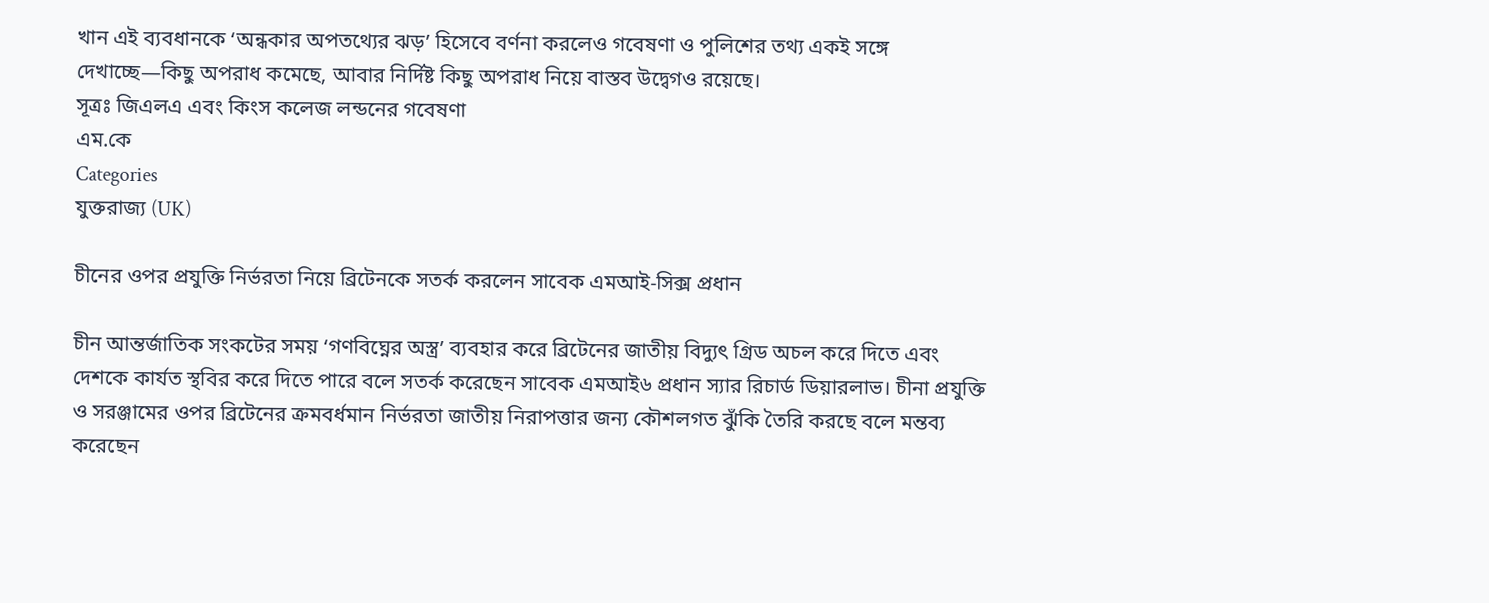খান এই ব্যবধানকে ‘অন্ধকার অপতথ্যের ঝড়’ হিসেবে বর্ণনা করলেও গবেষণা ও পুলিশের তথ্য একই সঙ্গে দেখাচ্ছে—কিছু অপরাধ কমেছে, আবার নির্দিষ্ট কিছু অপরাধ নিয়ে বাস্তব উদ্বেগও রয়েছে।
সূত্রঃ জিএলএ এবং কিংস কলেজ লন্ডনের গবেষণা
এম.কে
Categories
যুক্তরাজ্য (UK)

চীনের ওপর প্রযুক্তি নির্ভরতা নিয়ে ব্রিটেনকে সতর্ক করলেন সাবেক এমআই-সিক্স প্রধান

চীন আন্তর্জাতিক সংকটের সময় ‘গণবিঘ্নের অস্ত্র’ ব্যবহার করে ব্রিটেনের জাতীয় বিদ্যুৎ গ্রিড অচল করে দিতে এবং দেশকে কার্যত স্থবির করে দিতে পারে বলে সতর্ক করেছেন সাবেক এমআই৬ প্রধান স্যার রিচার্ড ডিয়ারলাভ। চীনা প্রযুক্তি ও সরঞ্জামের ওপর ব্রিটেনের ক্রমবর্ধমান নির্ভরতা জাতীয় নিরাপত্তার জন্য কৌশলগত ঝুঁকি তৈরি করছে বলে মন্তব্য করেছেন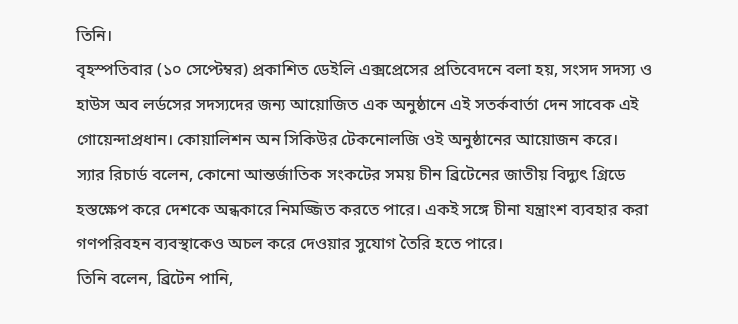তিনি।
বৃহস্পতিবার (১০ সেপ্টেম্বর) প্রকাশিত ডেইলি এক্সপ্রেসের প্রতিবেদনে বলা হয়, সংসদ সদস্য ও হাউস অব লর্ডসের সদস্যদের জন্য আয়োজিত এক অনুষ্ঠানে এই সতর্কবার্তা দেন সাবেক এই গোয়েন্দাপ্রধান। কোয়ালিশন অন সিকিউর টেকনোলজি ওই অনুষ্ঠানের আয়োজন করে।
স্যার রিচার্ড বলেন, কোনো আন্তর্জাতিক সংকটের সময় চীন ব্রিটেনের জাতীয় বিদ্যুৎ গ্রিডে হস্তক্ষেপ করে দেশকে অন্ধকারে নিমজ্জিত করতে পারে। একই সঙ্গে চীনা যন্ত্রাংশ ব্যবহার করা গণপরিবহন ব্যবস্থাকেও অচল করে দেওয়ার সুযোগ তৈরি হতে পারে।
তিনি বলেন, ব্রিটেন পানি,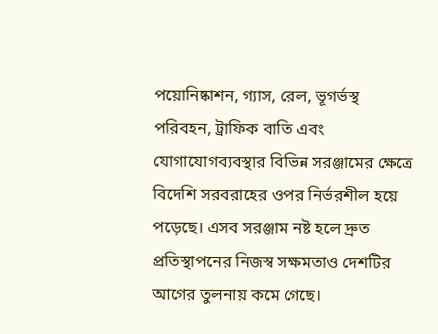পয়োনিষ্কাশন, গ্যাস, রেল, ভূগর্ভস্থ পরিবহন, ট্রাফিক বাতি এবং যোগাযোগব্যবস্থার বিভিন্ন সরঞ্জামের ক্ষেত্রে বিদেশি সরবরাহের ওপর নির্ভরশীল হয়ে পড়েছে। এসব সরঞ্জাম নষ্ট হলে দ্রুত প্রতিস্থাপনের নিজস্ব সক্ষমতাও দেশটির আগের তুলনায় কমে গেছে।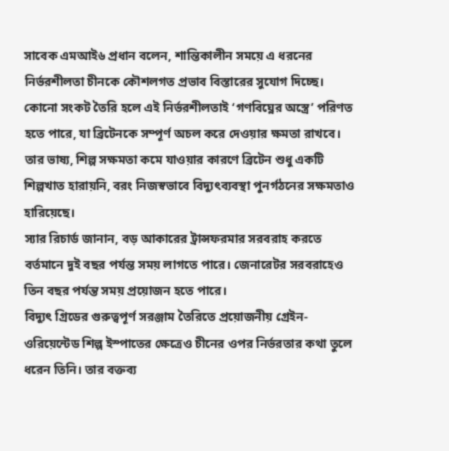সাবেক এমআই৬ প্রধান বলেন, শান্তিকালীন সময়ে এ ধরনের নির্ভরশীলতা চীনকে কৌশলগত প্রভাব বিস্তারের সুযোগ দিচ্ছে। কোনো সংকট তৈরি হলে এই নির্ভরশীলতাই ‘গণবিঘ্নের অস্ত্রে’ পরিণত হতে পারে, যা ব্রিটেনকে সম্পূর্ণ অচল করে দেওয়ার ক্ষমতা রাখবে।
তার ভাষ্য, শিল্প সক্ষমতা কমে যাওয়ার কারণে ব্রিটেন শুধু একটি শিল্পখাত হারায়নি, বরং নিজস্বভাবে বিদ্যুৎব্যবস্থা পুনর্গঠনের সক্ষমতাও হারিয়েছে।
স্যার রিচার্ড জানান, বড় আকারের ট্রান্সফরমার সরবরাহ করতে বর্তমানে দুই বছর পর্যন্ত সময় লাগতে পারে। জেনারেটর সরবরাহেও তিন বছর পর্যন্ত সময় প্রয়োজন হতে পারে।
বিদ্যুৎ গ্রিডের গুরুত্বপূর্ণ সরঞ্জাম তৈরিতে প্রয়োজনীয় গ্রেইন-ওরিয়েন্টেড শিল্প ইস্পাতের ক্ষেত্রেও চীনের ওপর নির্ভরতার কথা তুলে ধরেন তিনি। তার বক্তব্য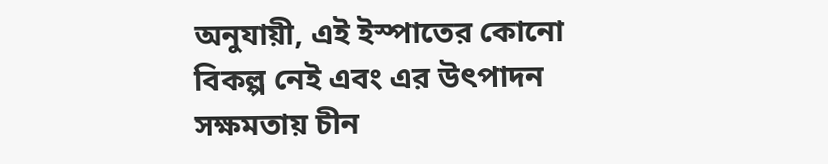অনুযায়ী, এই ইস্পাতের কোনো বিকল্প নেই এবং এর উৎপাদন সক্ষমতায় চীন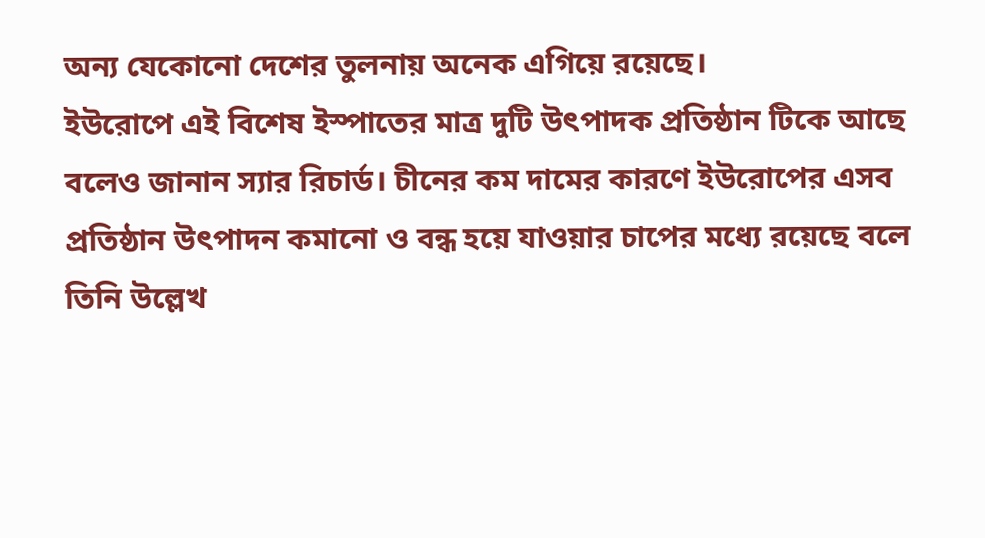অন্য যেকোনো দেশের তুলনায় অনেক এগিয়ে রয়েছে।
ইউরোপে এই বিশেষ ইস্পাতের মাত্র দুটি উৎপাদক প্রতিষ্ঠান টিকে আছে বলেও জানান স্যার রিচার্ড। চীনের কম দামের কারণে ইউরোপের এসব প্রতিষ্ঠান উৎপাদন কমানো ও বন্ধ হয়ে যাওয়ার চাপের মধ্যে রয়েছে বলে তিনি উল্লেখ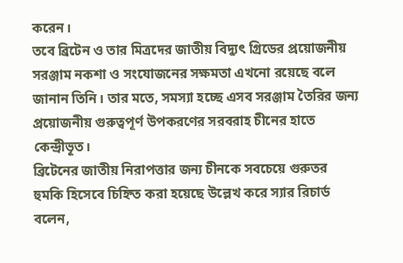করেন।
তবে ব্রিটেন ও তার মিত্রদের জাতীয় বিদ্যুৎ গ্রিডের প্রয়োজনীয় সরঞ্জাম নকশা ও সংযোজনের সক্ষমতা এখনো রয়েছে বলে জানান তিনি। তার মতে, সমস্যা হচ্ছে এসব সরঞ্জাম তৈরির জন্য প্রয়োজনীয় গুরুত্বপূর্ণ উপকরণের সরবরাহ চীনের হাতে কেন্দ্রীভূত।
ব্রিটেনের জাতীয় নিরাপত্তার জন্য চীনকে সবচেয়ে গুরুতর হুমকি হিসেবে চিহ্নিত করা হয়েছে উল্লেখ করে স্যার রিচার্ড বলেন,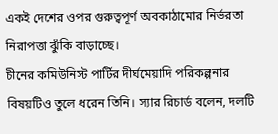একই দেশের ওপর গুরুত্বপূর্ণ অবকাঠামোর নির্ভরতা নিরাপত্তা ঝুঁকি বাড়াচ্ছে।
চীনের কমিউনিস্ট পার্টির দীর্ঘমেয়াদি পরিকল্পনার বিষয়টিও তুলে ধরেন তিনি। স্যার রিচার্ড বলেন, দলটি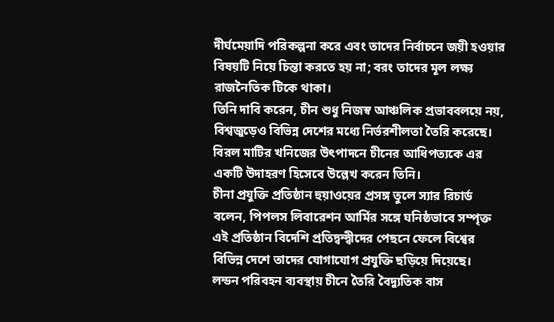দীর্ঘমেয়াদি পরিকল্পনা করে এবং তাদের নির্বাচনে জয়ী হওয়ার বিষয়টি নিয়ে চিন্তা করতে হয় না; বরং তাদের মূল লক্ষ্য রাজনৈতিক টিকে থাকা।
তিনি দাবি করেন, চীন শুধু নিজস্ব আঞ্চলিক প্রভাববলয়ে নয়, বিশ্বজুড়েও বিভিন্ন দেশের মধ্যে নির্ভরশীলতা তৈরি করেছে। বিরল মাটির খনিজের উৎপাদনে চীনের আধিপত্যকে এর একটি উদাহরণ হিসেবে উল্লেখ করেন তিনি।
চীনা প্রযুক্তি প্রতিষ্ঠান হুয়াওয়ের প্রসঙ্গ তুলে স্যার রিচার্ড বলেন, পিপলস লিবারেশন আর্মির সঙ্গে ঘনিষ্ঠভাবে সম্পৃক্ত এই প্রতিষ্ঠান বিদেশি প্রতিদ্বন্দ্বীদের পেছনে ফেলে বিশ্বের বিভিন্ন দেশে তাদের যোগাযোগ প্রযুক্তি ছড়িয়ে দিয়েছে।
লন্ডন পরিবহন ব্যবস্থায় চীনে তৈরি বৈদ্যুতিক বাস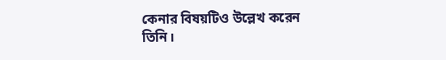কেনার বিষয়টিও উল্লেখ করেন তিনি।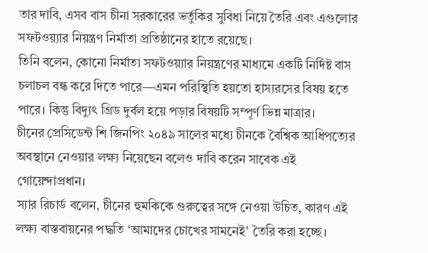তার দাবি, এসব বাস চীনা সরকারের ভর্তুকির সুবিধা নিয়ে তৈরি এবং এগুলোর সফটওয়্যার নিয়ন্ত্রণ নির্মাতা প্রতিষ্ঠানের হাতে রয়েছে।
তিনি বলেন, কোনো নির্মাতা সফটওয়্যার নিয়ন্ত্রণের মাধ্যমে একটি নির্দিষ্ট বাস চলাচল বন্ধ করে দিতে পারে—এমন পরিস্থিতি হয়তো হাস্যরসের বিষয় হতে পারে। কিন্তু বিদ্যুৎ গ্রিড দুর্বল হয়ে পড়ার বিষয়টি সম্পূর্ণ ভিন্ন মাত্রার।
চীনের প্রেসিডেন্ট শি জিনপিং ২০৪৯ সালের মধ্যে চীনকে বৈশ্বিক আধিপত্যের অবস্থানে নেওয়ার লক্ষ্য নিয়েছেন বলেও দাবি করেন সাবেক এই গোয়েন্দাপ্রধান।
স্যার রিচার্ড বলেন, চীনের হুমকিকে গুরুত্বের সঙ্গে নেওয়া উচিত, কারণ এই লক্ষ্য বাস্তবায়নের পদ্ধতি ‘আমাদের চোখের সামনেই’ তৈরি করা হচ্ছে।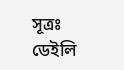সূত্রঃ ডেইলি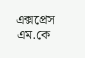এক্সপ্রেস
এম.কে